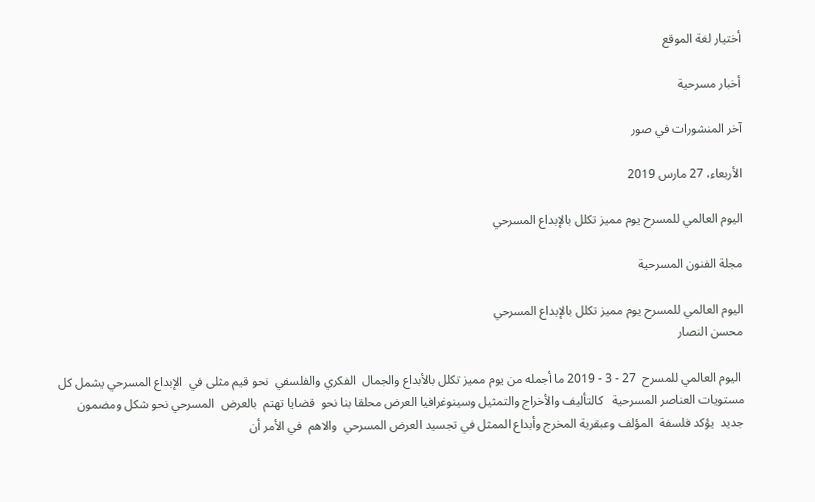أختيار لغة الموقع

أخبار مسرحية

آخر المنشورات في صور

الأربعاء، 27 مارس 2019

اليوم العالمي للمسرح يوم مميز تكلل بالإبداع المسرحي

مجلة الفنون المسرحية

اليوم العالمي للمسرح يوم مميز تكلل بالإبداع المسرحي
محسن النصار

 اليوم العالمي للمسرح  27 - 3 - 2019 ما أجمله من يوم مميز تكلل بالأبداع والجمال  الفكري والفلسفي  نحو قيم مثلى في  الإبداع المسرحي يشمل كل مستويات العناصر المسرحية   كالتأليف والأخراج والتمثيل وسينوغرافيا العرض محلقا بنا نحو  قضايا تهتم  بالعرض  المسرحي نحو شكل ومضمون جديد  يؤكد فلسفة  المؤلف وعبقرية المخرج وأبداع الممثل في تجسيد العرض المسرحي  والاهم  في الأمر أن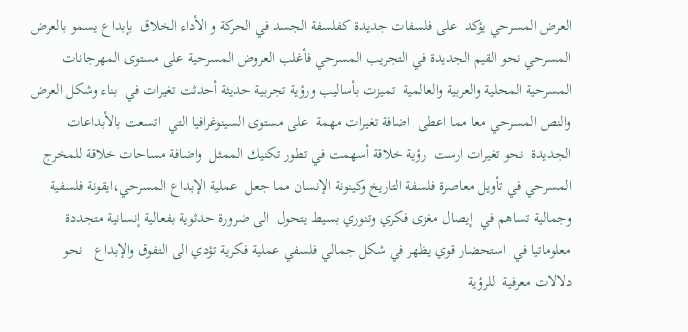العرض المسرحي يؤكد  على فلسفات جديدة كفلسفة الجسد في الحركة و الأداء الخلاق  بإبداع يسمو بالعرض المسرحي نحو القيم الجديدة في التجريب المسرحي فأغلب العروض المسرحية على مستوى المهرجانات المسرحية المحلية والعربية والعالمية  تميزت بأساليب ورؤية تجربية حديثة أحدثت تغيرات في  بناء وشكل العرض والنص المسرحي معا مما اعطى  اضافة تغيرات مهمة  على مستوى السينوغرافيا التي  اتسعت بالأبداعات الجديدة  نحو تغيرات ارست  رؤية خلاقة أسهمت في تطور تكنيك الممثل  واضافة مساحات خلاقة للمخرج المسرحي في تأويل معاصرة فلسفة التاريخ وكينونة الإنسان مما جعل  عملية الإبداع المسرحي،ايقونة فلسفية وجمالية تساهم في  إيصال مغزى فكري وتنوري بسيط يتحول  الى ضرورة حدثوية بفعالية إنسانية متجددة معلوماتيا في  استحضار قوي يظهر في شكل جمالي فلسفي عملية فكرية تؤدي الى التفوق والإبداع   نحو دلالات معرفية  للرؤية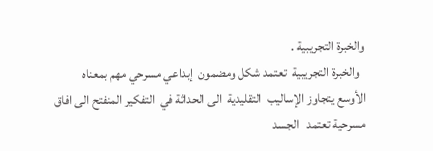والخبرة التجريبية .
  والخبرة التجريبية  تعتمد شكل ومضمون  إبداعي مسرحي مهم بمعناه الأوسع يتجاوز الإساليب  التقليدية  الى الحداثة في  التفكير المنفتح الى افاق مسرحية تعتمد   الجسد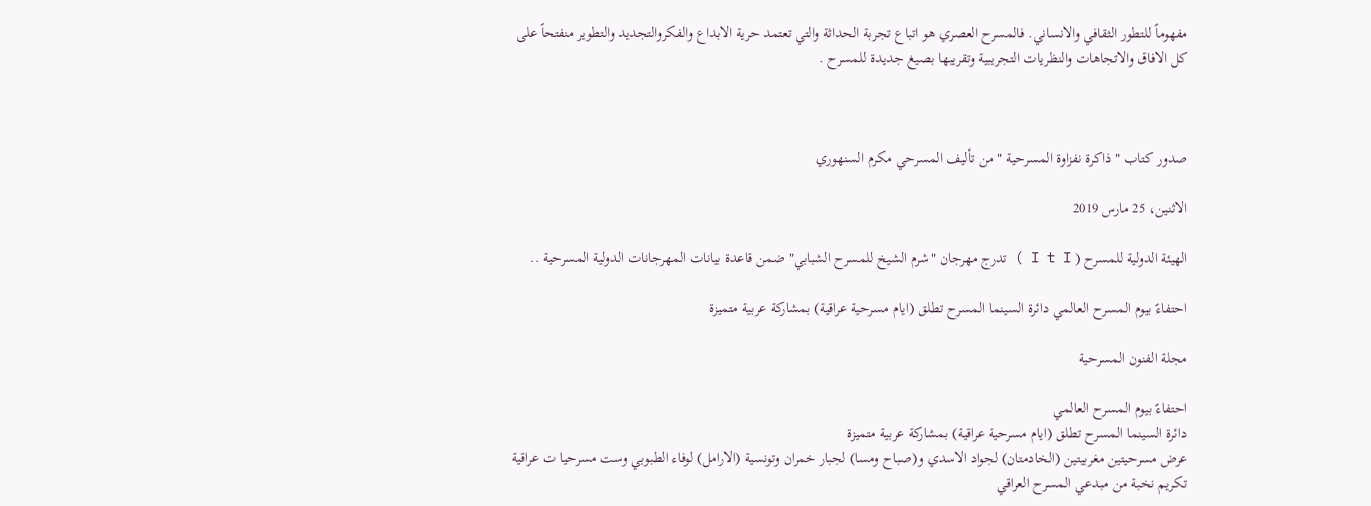مفهوماً للتطور الثقافي والانساني. فالمسرح العصري هو اتباع تجربة الحداثة والتي تعتمد حرية الابداع والفكروالتجديد والتطوير منفتحاً على كل الافاق والاتجاهات والنظريات التجريبية وتقريبها بصيغ جديدة للمسرح .



صدور كتاب " ذاكرة نفزاوة المسرحية " من تأليف المسرحي مكرم السنهوري

الاثنين، 25 مارس 2019

الهيئة الدولية للمسرح ( I t I ) تدرج مهرجان "شرم الشيخ للمسرح الشبابي" ضمن قاعدة بيانات المهرجانات الدولية المسرحية ..

احتفاءً بيوم المسرح العالمي دائرة السينما المسرح تطلق (ايام مسرحية عراقية) بمشاركة عربية متميزة

مجلة الفنون المسرحية

احتفاءً بيوم المسرح العالمي
دائرة السينما المسرح تطلق (ايام مسرحية عراقية) بمشاركة عربية متميزة
عرض مسرحيتين مغربيتين (الخادمتان) لجواد الاسدي و(صباح ومسا) لجبار خمران وتونسية (الارامل) لوفاء الطبوبي وست مسرحيا ت عراقية
تكريم نخبة من مبدعي المسرح العراقي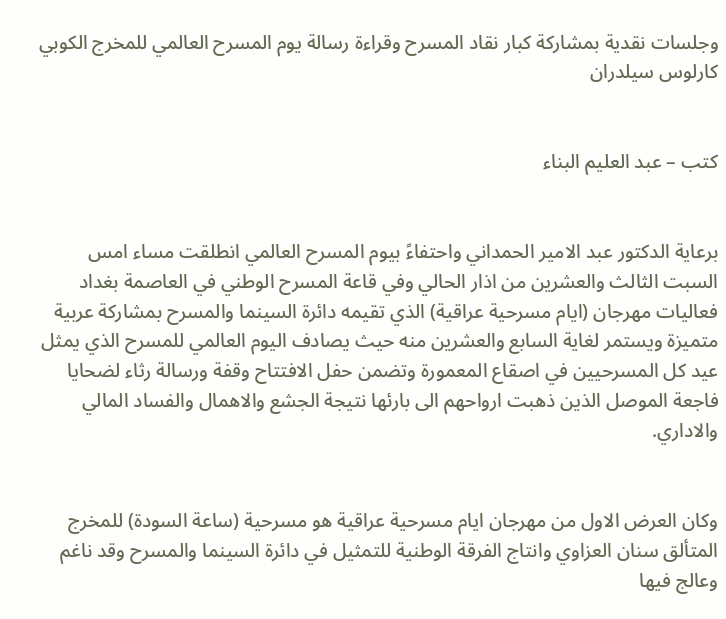وجلسات نقدية بمشاركة كبار نقاد المسرح وقراءة رسالة يوم المسرح العالمي للمخرج الكوبي كارلوس سيلدران


كتب – عبد العليم البناء


برعاية الدكتور عبد الامير الحمداني واحتفاءً بيوم المسرح العالمي انطلقت مساء امس السبت الثالث والعشرين من اذار الحالي وفي قاعة المسرح الوطني في العاصمة بغداد فعاليات مهرجان (ايام مسرحية عراقية) الذي تقيمه دائرة السينما والمسرح بمشاركة عربية متميزة ويستمر لغاية السابع والعشرين منه حيث يصادف اليوم العالمي للمسرح الذي يمثل عيد كل المسرحيين في اصقاع المعمورة وتضمن حفل الافتتاح وقفة ورسالة رثاء لضحايا فاجعة الموصل الذين ذهبت ارواحهم الى بارئها نتيجة الجشع والاهمال والفساد المالي والاداري.


وكان العرض الاول من مهرجان ايام مسرحية عراقية هو مسرحية (ساعة السودة) للمخرج المتألق سنان العزاوي وانتاج الفرقة الوطنية للتمثيل في دائرة السينما والمسرح وقد ناغم وعالج فيها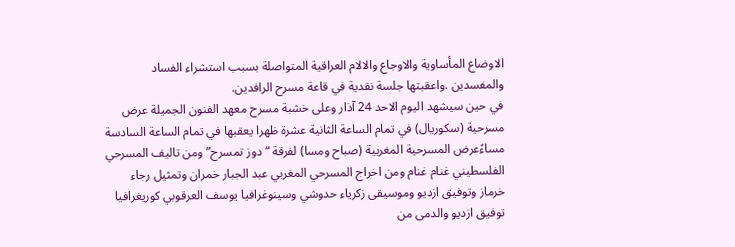الاوضاع المأساوية والاوجاع والالام العراقية المتواصلة بسبب استشراء الفساد والمفسدين .واعقبتها جلسة نقدية في قاعة مسرح الرافدين.
في حين سيشهد اليوم الاحد 24 آذار وعلى خشبة مسرح معهد الفنون الجميلة عرض مسرحية (سكوريال) في تمام الساعة الثانية عشرة ظهرا يعقبها في تمام الساعة السادسة مساءًعرض المسرحية المغربية (صباح ومسا) لفرقة “دوز تمسرح” ومن تاليف المسرحي الفلسطيني غنام غنام ومن اخراج المسرحي المغربي عبد الجبار خمران وتمثيل رجاء خرماز وتوفيق ازديو وموسيقى زكرياء حدوشي وسينوغرافيا يوسف العرقوبي كوريغرافيا توفيق ازديو والدمى من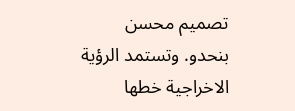تصميم محسن بنحدو. وتستمد الرؤية الاخراجية خطها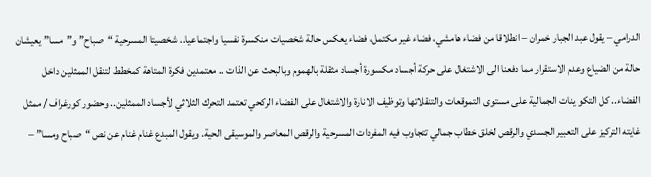الدرامي – يقول عبد الجبار خمران – انطلاقا من فضاء هامشي، فضاء غير مكتمل، فضاء يعكس حالة شخصيات منكسرة نفسيا واجتماعيا.. شخصيتا المسرحية “صباح” و”مسا” يعيشان حالة من الضياع وعدم الاستقرار مما دفعنا الى الاشتغال على حركة أجساد مكسورة أجساد مثقلة بالهموم وبالبحث عن الذات .. معتمدين فكرة المتاهة كمخطط لتنقل الممثلين داخل الفضاء.. كل التكو ينات الجمالية على مستوى التموقعات والتنقلاتها وتوظيف الانارة والاشتغال على الفضاء الركحي تعتمد التحرك الثلاثي لأجساد الممثلين.. وحضور كورغراف / ممثل غايته التركيز على التعبير الجسدي والرقص لخلق خطاب جمالي تتجاوب فيه المفردات المسرحية والرقص المعاصر والموسيقى الحية. ويقول المبدع غنام غنام عن نص “صباح ومسا” –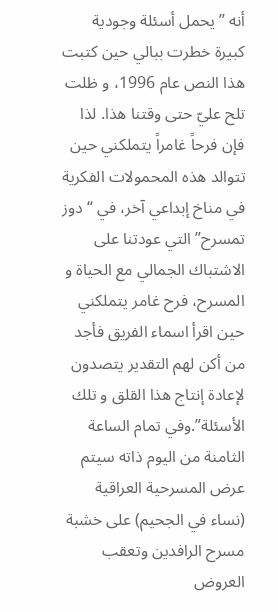أنه ” يحمل أسئلة وجودية كبيرة خطرت ببالي حين كتبت هذا النص عام 1996، و ظلت تلح عليّ حتى وقتنا هذا. لذا فإن فرحاً غامراً يتملكني حين تتوالد هذه المحمولات الفكرية في مناخ إبداعي آخر، في “دوز تمسرح” التي عودتنا على الاشتباك الجمالي مع الحياة و المسرح، فرح غامر يتملكني حين اقرأ اسماء الفريق فأجد من أكن لهم التقدير يتصدون لإعادة إنتاج هذا القلق و تلك الأسئلة”.وفي تمام الساعة الثامنة من اليوم ذاته سيتم عرض المسرحية العراقية (نساء في الجحيم) على خشبة مسرح الرافدين وتعقب العروض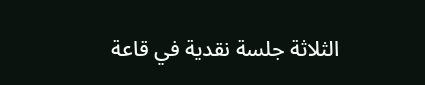الثلاثة جلسة نقدية في قاعة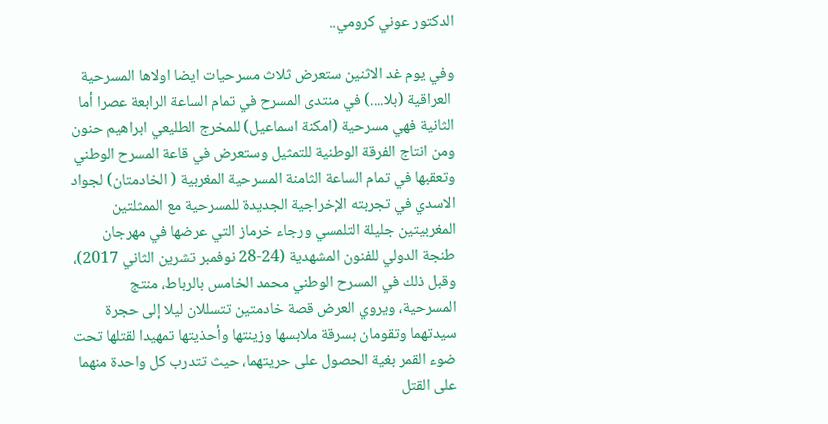الدكتور عوني كرومي..

وفي يوم غد الاثنين ستعرض ثلاث مسرحيات ايضا اولاها المسرحية
 العراقية (بلا....) في منتدى المسرح في تمام الساعة الرابعة عصرا أما الثانية فهي مسرحية (امكنة اسماعيل) للمخرج الطليعي ابراهيم حنون ومن انتاج الفرقة الوطنية للتمثيل وستعرض في قاعة المسرح الوطني وتعقبها في تمام الساعة الثامنة المسرحية المغربية ( الخادمتان) لجواد الاسدي في تجربته الإخراجية الجديدة للمسرحية مع الممثلتين المغربيتين جليلة التلمسي ورجاء خرماز التي عرضها في مهرجان طنجة الدولي للفنون المشهدية (24-28 نوفمبر تشرين الثاني 2017)، وقبل ذلك في المسرح الوطني محمد الخامس بالرباط، منتج المسرحية، ويروي العرض قصة خادمتين تتسللان ليلا إلى حجرة سيدتهما وتقومان بسرقة ملابسها وزينتها وأحذيتها تمهيدا لقتلها تحت ضوء القمر بغية الحصول على حريتهما، حيث تتدرب كل واحدة منهما على القتل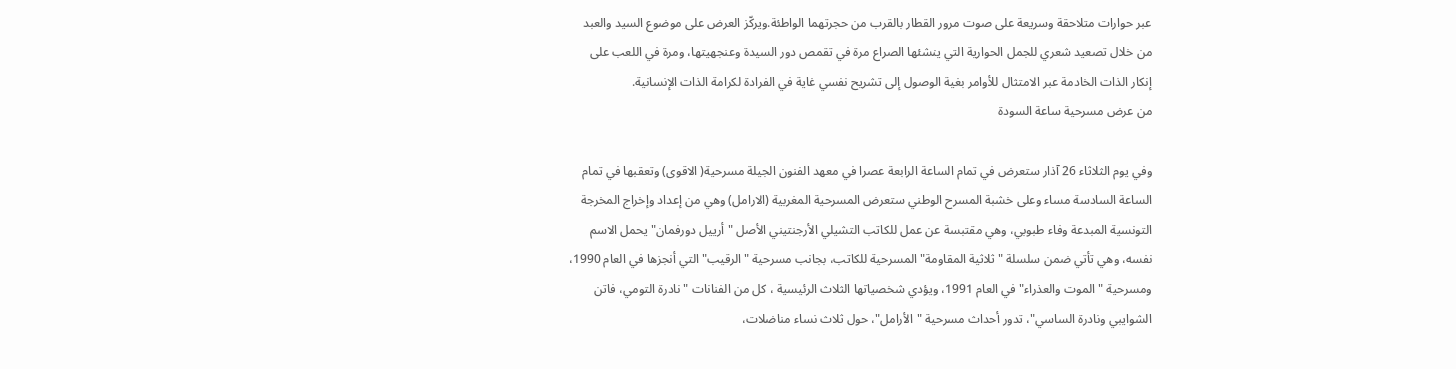عبر حوارات متلاحقة وسريعة على صوت مرور القطار بالقرب من حجرتهما الواطئة.ويركّز العرض على موضوع السيد والعبد من خلال تصعيد شعري للجمل الحوارية التي ينشئها الصراع مرة في تقمص دور السيدة وعنجهيتها، ومرة في اللعب على إنكار الذات الخادمة عبر الامتثال للأوامر بغية الوصول إلى تشريح نفسي غاية في الفرادة لكرامة الذات الإنسانية.
من عرض مسرحية ساعة السودة

وفي يوم الثلاثاء 26 آذار ستعرض في تمام الساعة الرابعة عصرا في معهد الفنون الجيلة مسرحية( الاقوى) وتعقبها في تمام الساعة السادسة مساء وعلى خشبة المسرح الوطني ستعرض المسرحية المغربية (الارامل) وهي من إعداد وإخراج المخرجة التونسية المبدعة وفاء طبوبي، وهي مقتبسة عن عمل للكاتب التشيلي الأرجنتيني الأصل "أرييل دورفمان" يحمل الاسم نفسه، وهي تأتي ضمن سلسلة "ثلاثية المقاومة" المسرحية للكاتب، بجانب مسرحية "الرقيب" التي أنجزها في العام 1990، ومسرحية "الموت والعذراء" في العام 1991، ويؤدي شخصياتها الثلاث الرئيسية ، كل من الفنانات "نادرة التومي، فاتن الشوايبي ونادرة الساسي"، تدور أحداث مسرحية "الأرامل"، حول ثلاث نساء مناضلات،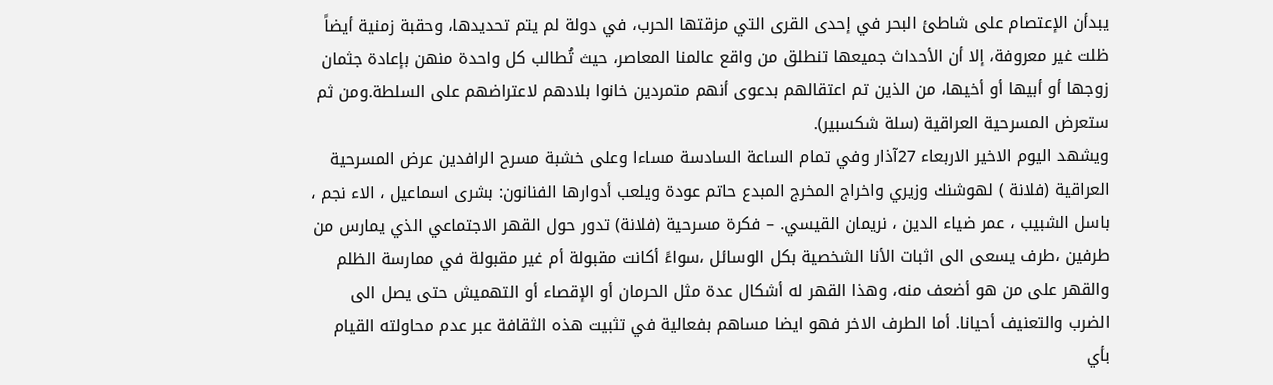يبدأن الإعتصام على شاطئ البحر في إحدى القرى التي مزقتها الحرب، في دولة لم يتم تحديدها، وحقبة زمنية أيضاً ظلت غير معروفة، إلا أن الأحداث جميعها تنطلق من واقع عالمنا المعاصر، حيث تُطالب كل واحدة منهن بإعادة جثمان زوجها أو أبيها أو أخيها، من الذين تم اعتقالهم بدعوى أنهم متمردين خانوا بلادهم لاعتراضهم على السلطة.ومن ثم ستعرض المسرحية العراقية (سلة شكسبير).
ويشهد اليوم الاخير الاربعاء 27آذار وفي تمام الساعة السادسة مساءا وعلى خشبة مسرح الرافدين عرض المسرحية العراقية (فلانة ) لهوشنك وزيري واخراج المخرج المبدع حاتم عودة ويلعب أدوارها الفنانون: بشرى اسماعيل ، الاء نجم ، باسل الشبيب ، عمر ضياء الدين ، نريمان القيسي. – فكرة مسرحية (فلانة) تدور حول القهر الاجتماعي الذي يمارس من طرفين ،طرف يسعى الى اثبات الأنا الشخصية بكل الوسائل ،سواءً أكانت مقبولة أم غير مقبولة في ممارسة الظلم والقهر على من هو أضعف منه، وهذا القهر له أشكال عدة مثل الحرمان أو الإقصاء أو التهميش حتى يصل الى الضرب والتعنيف أحيانا. أما الطرف الاخر فهو ايضا مساهم بفعالية في تثبيت هذه الثقافة عبر عدم محاولته القيام بأي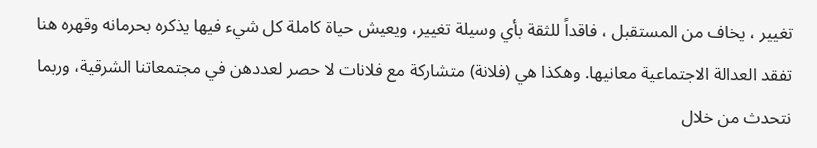تغيير ، يخاف من المستقبل ، فاقداً للثقة بأي وسيلة تغيير، ويعيش حياة كاملة كل شيء فيها يذكره بحرمانه وقهره هنا تفقد العدالة الاجتماعية معانيها. وهكذا هي (فلانة) متشاركة مع فلانات لا حصر لعددهن في مجتمعاتنا الشرقية، وربما نتحدث من خلال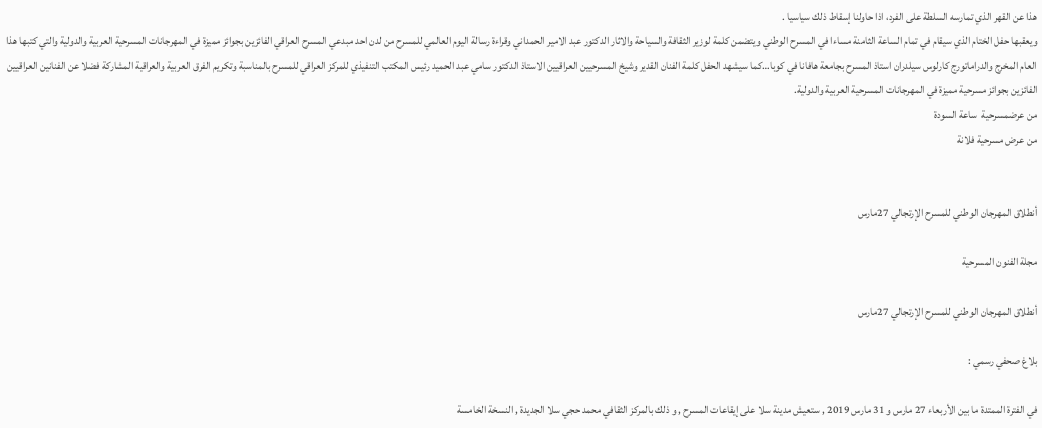هذا عن القهر الذي تمارسه السلطة على الفرد، اذا حاولنا إسقاط ذلك سياسيا .
ويعقبها حفل الختام الذي سيقام في تمام الساعة الثامنة مساءا في المسرح الوطني ويتضمن كلمة لوزير الثقافة والسياحة والاثار الدكتور عبد الامير الحمداني وقراءة رسالة اليوم العالمي للمسرح من لدن احد مبدعي المسرح العراقي الفائزين بجوائز مميزة في المهرجانات المسرحية العربية والدولية والتي كتبها هذا العام المخرج والدراماتورج كارلوس سيلدران استاذ المسرح بجامعة هافانا في كوبا…كما سيشهد الحفل كلمة الفنان القدير وشيخ المسرحيين العراقيين الاستاذ الدكتور سامي عبد الحميد رئيس المكتب التنفيذي للمركز العراقي للمسرح بالمناسبة وتكريم الفرق العربية والعراقية المشاركة فضلا عن الفنانين العراقيين الفائزين بجوائز مسرحية مميزة في المهرجانات المسرحية العربية والدولية.
من عرضمسرحية  ساعة السودة
من عرض مسرحية فلانة


أنطلاق المهرجان الوطني للمسرح الإرتجالي 27مارس

مجلة الفنون المسرحية

أنطلاق المهرجان الوطني للمسرح الإرتجالي 27مارس

بلاغ صحفي رسمي :

في الفترة الممتدة ما بين الأربعاء 27 مارس و 31 مارس 2019 , ستعيش مدينة سلا على إيقاعات المسرح , و ذلك بالمركز الثقافي محمد حجي سلا الجديدة , النسخة الخامسة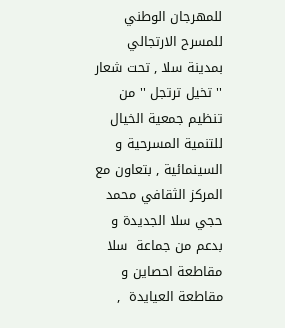للمهرجان الوطني للمسرح الارتجالي بمدينة سلا , تحت شعار '' تخيل ترتجل '' من تنظيم جمعية الخيال للتنمية المسرحية و السينمائية , بتعاون مع المركز الثقافي محمد حجي سلا الجديدة و بدعم من جماعة  سلا  مقاطعة احصاين و مقاطعة العيايدة  ,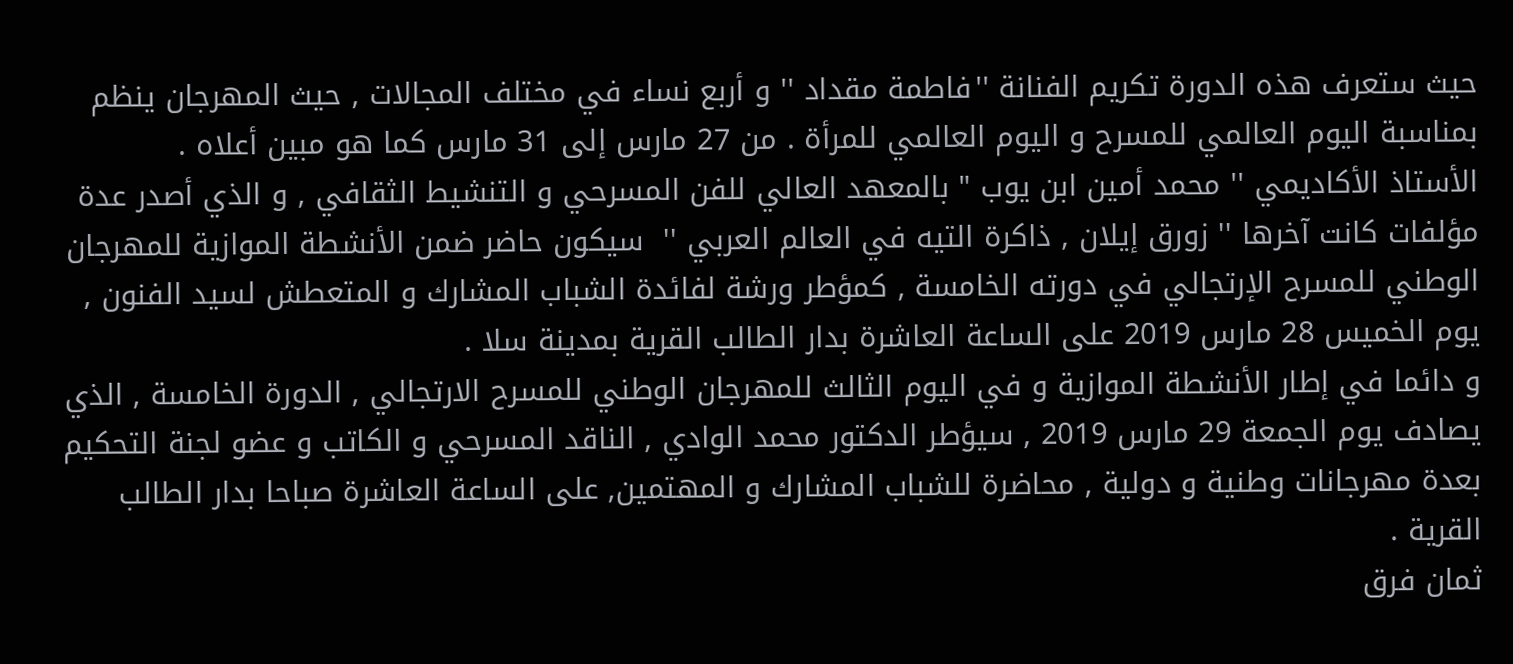حيث ستعرف هذه الدورة تكريم الفنانة ''فاطمة مقداد '' و أربع نساء في مختلف المجالات , حيث المهرجان ينظم بمناسبة اليوم العالمي للمسرح و اليوم العالمي للمرأة . من 27 مارس إلى 31 مارس كما هو مبين أعلاه .
الأستاذ الأكاديمي '' محمد أمين ابن يوب " بالمعهد العالي للفن المسرحي و التنشيط الثقافي , و الذي أصدر عدة مؤلفات كانت آخرها '' زورق إيلان , ذاكرة التيه في العالم العربي ''  سيكون حاضر ضمن الأنشطة الموازية للمهرجان الوطني للمسرح الإرتجالي في دورته الخامسة , كمؤطر ورشة لفائدة الشباب المشارك و المتعطش لسيد الفنون , يوم الخميس 28 مارس 2019 على الساعة العاشرة بدار الطالب القرية بمدينة سلا .
و دائما في إطار الأنشطة الموازية و في اليوم الثالث للمهرجان الوطني للمسرح الارتجالي , الدورة الخامسة , الذي يصادف يوم الجمعة 29 مارس 2019 , سيؤطر الدكتور محمد الوادي , الناقد المسرحي و الكاتب و عضو لجنة التحكيم بعدة مهرجانات وطنية و دولية , محاضرة للشباب المشارك و المهتمين, على الساعة العاشرة صباحا بدار الطالب القرية .
ثمان فرق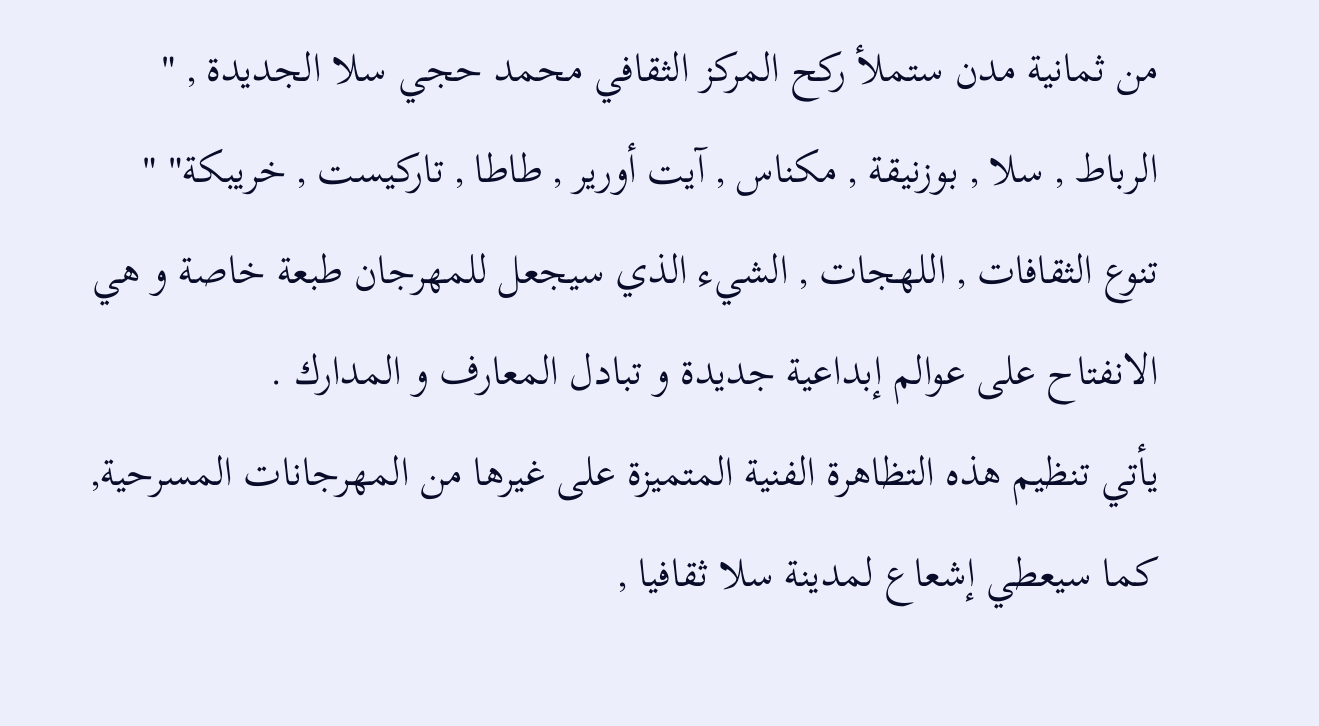من ثمانية مدن ستملأ ركح المركز الثقافي محمد حجي سلا الجديدة , " الرباط , سلا , بوزنيقة , مكناس , آيت أورير , طاطا , تاركيست , خريبكة" " تنوع الثقافات , اللهجات , الشيء الذي سيجعل للمهرجان طبعة خاصة و هي الانفتاح على عوالم إبداعية جديدة و تبادل المعارف و المدارك .
يأتي تنظيم هذه التظاهرة الفنية المتميزة على غيرها من المهرجانات المسرحية, كما سيعطي إشعاع لمدينة سلا ثقافيا ,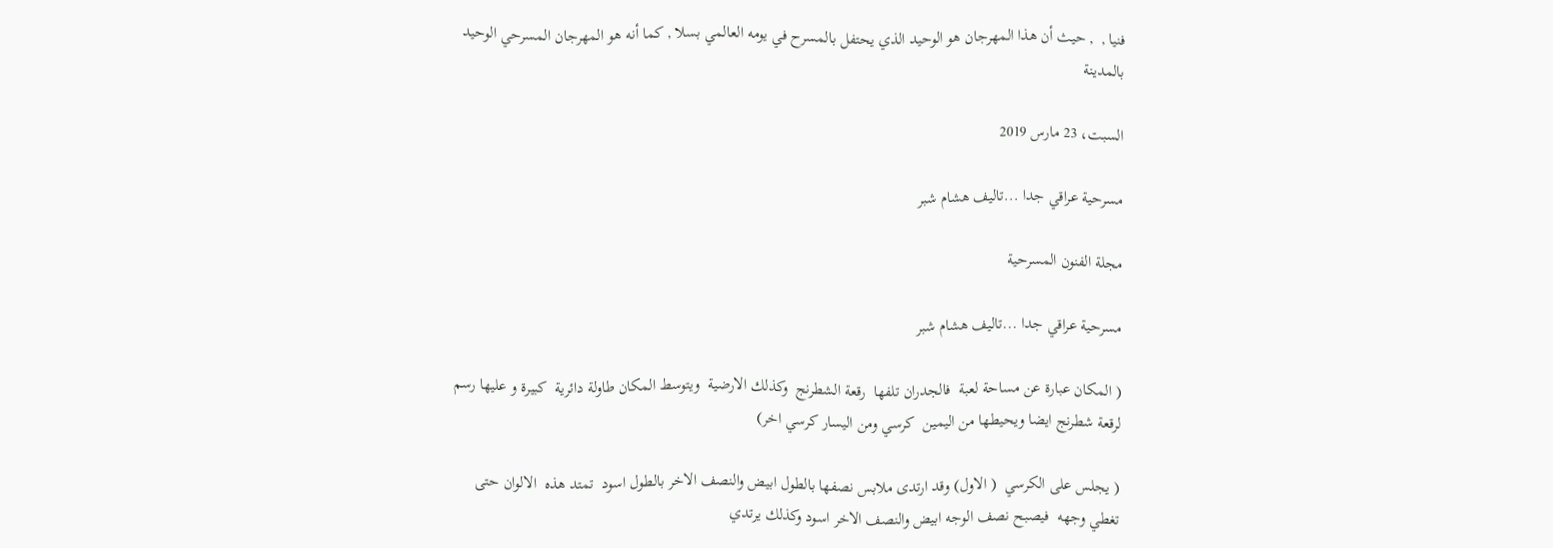فنيا ,  , حيث أن هذا المهرجان هو الوحيد الذي يحتفل بالمسرح في يومه العالمي بسلا , كما أنه هو المهرجان المسرحي الوحيد بالمدينة

السبت، 23 مارس 2019

مسرحية عراقي جدا ...تاليف هشام شبر

مجلة الفنون المسرحية

مسرحية عراقي جدا ...تاليف هشام شبر

( المكان عبارة عن مساحة لعبة  فالجدران تلفها  رقعة الشطرنج  وكذلك الارضية  ويتوسط المكان طاولة دائرية  كبيرة و عليها رسم لرقعة شطرنج ايضا ويحيطها من اليمين  كرسي ومن اليسار كرسي اخر)

( يجلس على الكرسي  ( الاول) وقد ارتدى ملابس نصفها بالطول ابيض والنصف الاخر بالطول اسود  تمتد هذه  الالوان حتى تغطي وجهه  فيصبح نصف الوجه ابيض والنصف الاخر اسود وكذلك يرتدي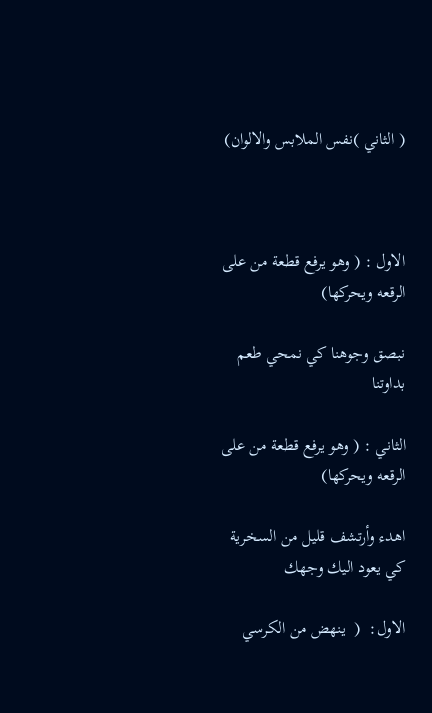( الثاني )نفس الملابس والالوان)



الاول : ( وهو يرفع قطعة من على الرقعه ويحركها)

نبصق وجوهنا كي نمحي طعم بداوتنا

الثاني : ( وهو يرفع قطعة من على الرقعه ويحركها)

اهدء وأرتشف قليل من السخرية كي يعود اليك وجهك

الاول:  (  ينهض من الكرسي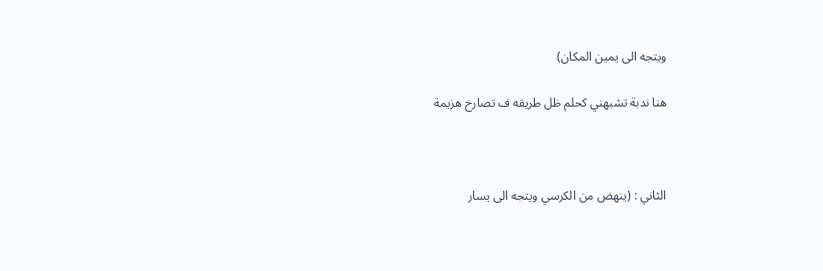ويتجه الى يمين المكان)

هنا ندبة تشبهني كحلم ظل طريقه ف تصارخ هزيمة



الثاني : (ينهض من الكرسي ويتجه الى يسار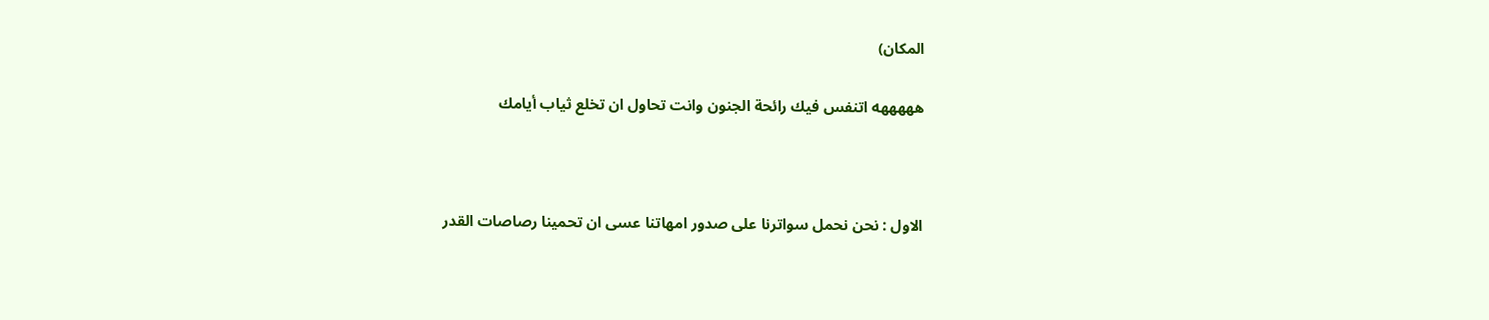المكان)

هههههه اتنفس فيك رائحة الجنون وانت تحاول ان تخلع ثياب أيامك



الاول : نحن نحمل سواترنا على صدور امهاتنا عسى ان تحمينا رصاصات القدر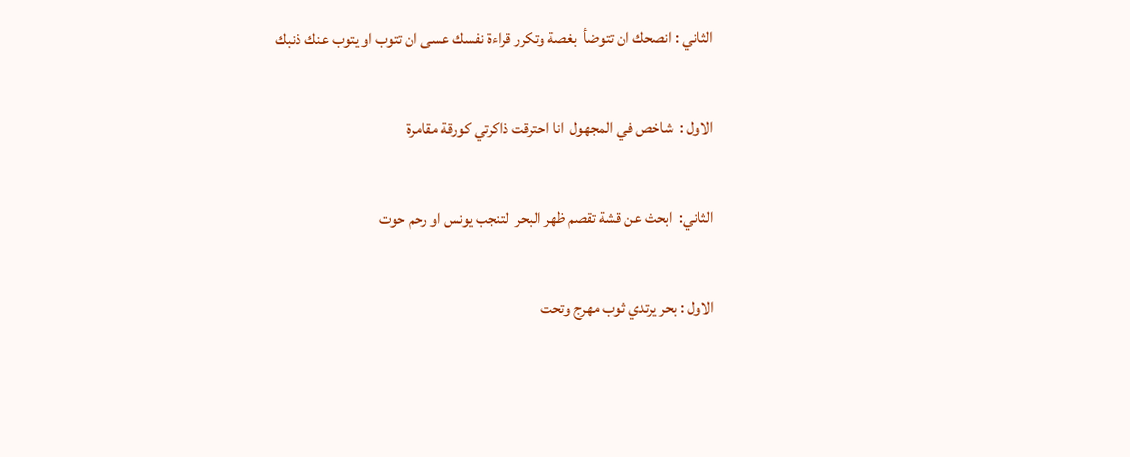الثاني : انصحك ان تتوضأ  بغصة وتكرر قراءة نفسك عسى ان تتوب او يتوب عنك ذنبك

الاول :  شاخص في المجهول  انا احترقت ذاكرتي كورقة مقامرة

الثاني:  ابحث عن قشة تقصم ظهر البحر  لتنجب يونس او رحم حوت

الاول : بحر يرتدي ثوب مهرج وتحت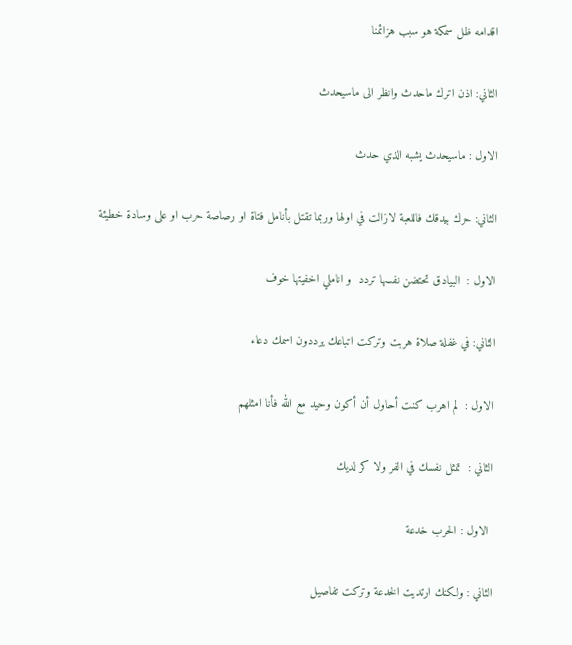اقدامه ظل سمكة هو سبب هزائمنا

الثاني: اذن اترك ماحدث وانظر الى ماسيحدث

الاول : ماسيحدث يشبه الذي حدث

الثاني: حرك بيدقك فاللعبة لازالت في اولها وربما تقتل بأنامل فتاة او رصاصة حرب او على وسادة خطيئة

الاول :  البيادق تحتضن نفسها تردد  و اناملي اخفيتها خوف

الثاني: في غفلة صلاة هربت وتركت اتباعك يرددون اسمك دعاء

الاول :  لم اهرب كنت أحاول أن أكون وحيد مع الله فأنا امثلهم

الثاني :  تمثل نفسك في الفر ولا كر لديك

 الاول : الحرب خدعة

الثاني : ولكنك ارتديت الخدعة وتركت تفاصيل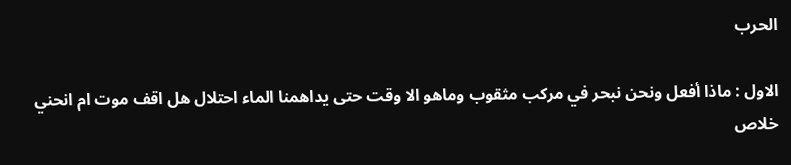الحرب

الاول : ماذا أفعل ونحن نبحر في مركب مثقوب وماهو الا وقت حتى يداهمنا الماء احتلال هل اقف موت ام انحني خلاص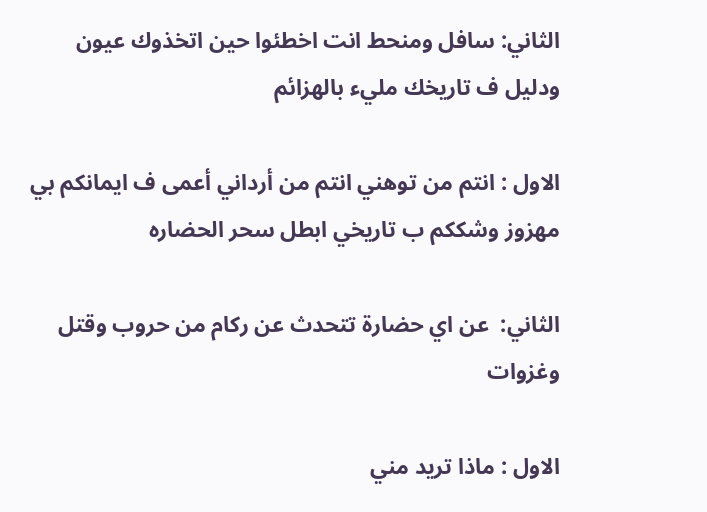الثاني: سافل ومنحط انت اخطئوا حين اتخذوك عيون ودليل ف تاريخك مليء بالهزائم

الاول : انتم من توهني انتم من أرداني أعمى ف ايمانكم بي مهزوز وشككم ب تاريخي ابطل سحر الحضاره

الثاني:  عن اي حضارة تتحدث عن ركام من حروب وقتل وغزوات

الاول : ماذا تريد مني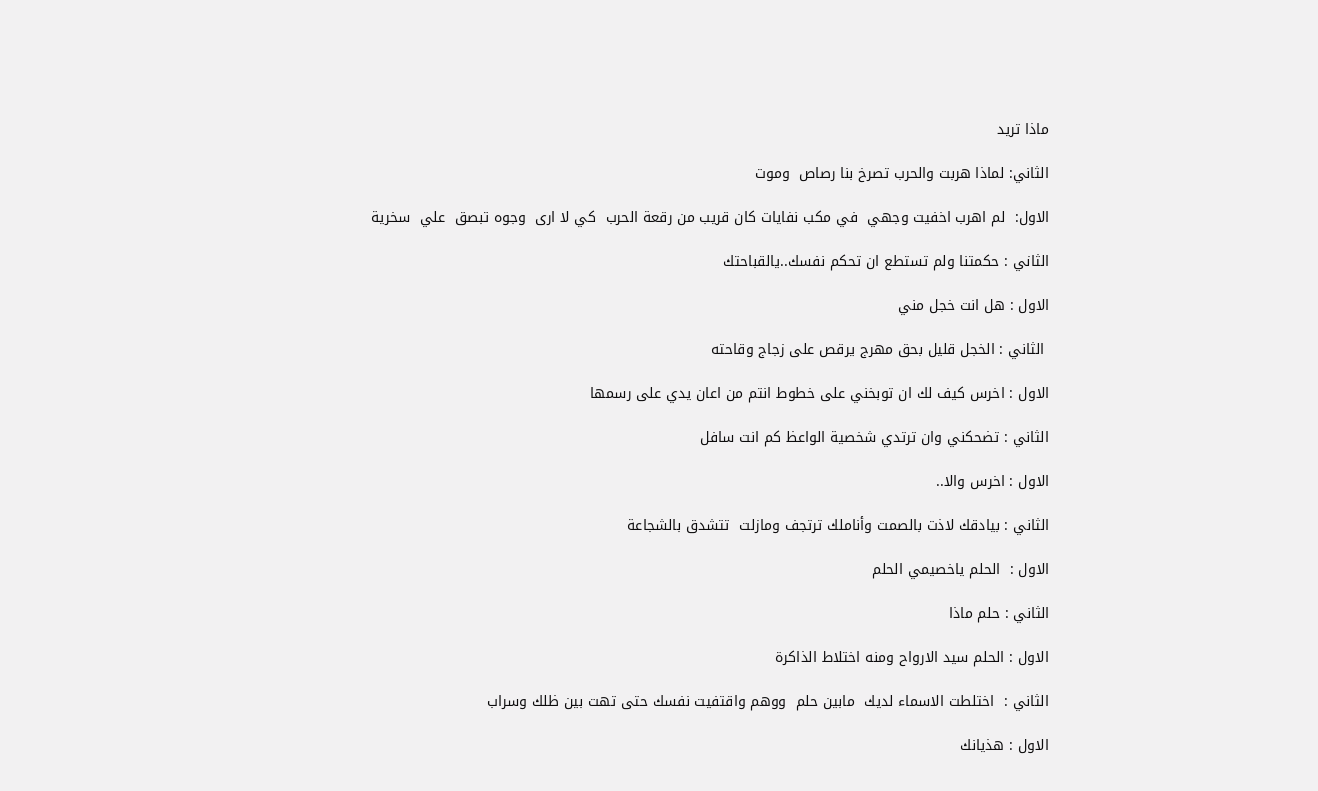ماذا تريد

الثاني: لماذا هربت والحرب تصرخ بنا رصاص  وموت

الاول:  لم اهرب اخفيت وجهي  في مكب نفايات كان قريب من رقعة الحرب  كي لا ارى  وجوه تبصق  علي  سخرية

الثاني : حكمتنا ولم تستطع ان تحكم نفسك..يالقباحتك

الاول : هل انت خجل مني

 الثاني : الخجل قليل بحق مهرج يرقص على زجاج وقاحته

الاول : اخرس كيف لك ان توبخني على خطوط انتم من اعان يدي على رسمها

الثاني : تضحكني وان ترتدي شخصية الواعظ كم انت سافل

الاول : اخرس والا..

الثاني : بيادقك لاذت بالصمت وأناملك ترتجف ومازلت  تتشدق بالشجاعة

الاول :  الحلم ياخصيمي الحلم

الثاني : حلم ماذا

الاول : الحلم سيد الارواح ومنه اختلاط الذاكرة

الثاني :  اختلطت الاسماء لديك  مابين حلم  ووهم واقتفيت نفسك حتى تهت بين ظلك وسراب

الاول : هذيانك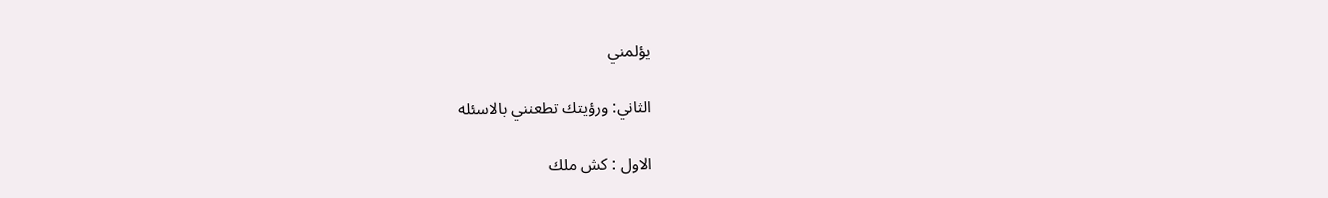يؤلمني

الثاني: ورؤيتك تطعنني بالاسئله

الاول : كش ملك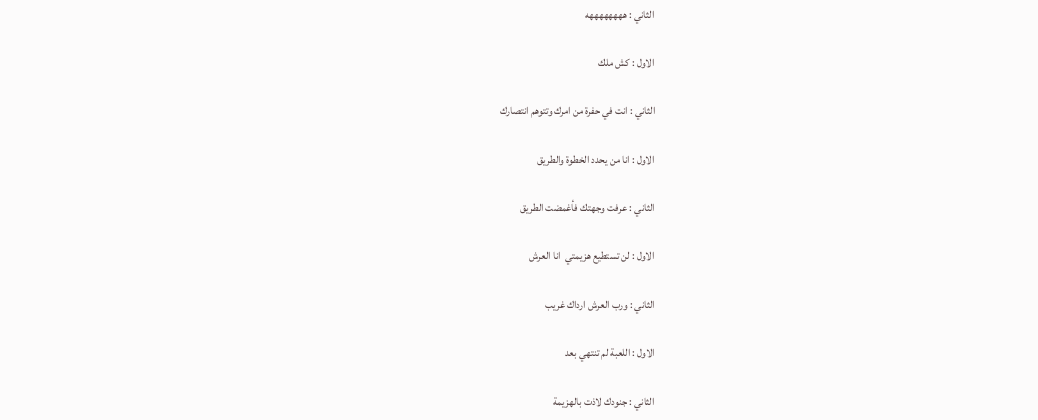الثاني : ههههههههه

الاول : كش ملك

الثاني : انت في حفرة من امرك وتتوهم انتصارك

الاول : انا من يحدد الخطوة والطريق

الثاني : عرفت وجهتك فأغمضت الطريق

الاول : لن تستطيع هزيمتي  انا العرش

الثاني : ورب العرش ارداك غريب

الاول : اللعبة لم تنتهي بعد

الثاني : جنودك لاذت بالهزيمة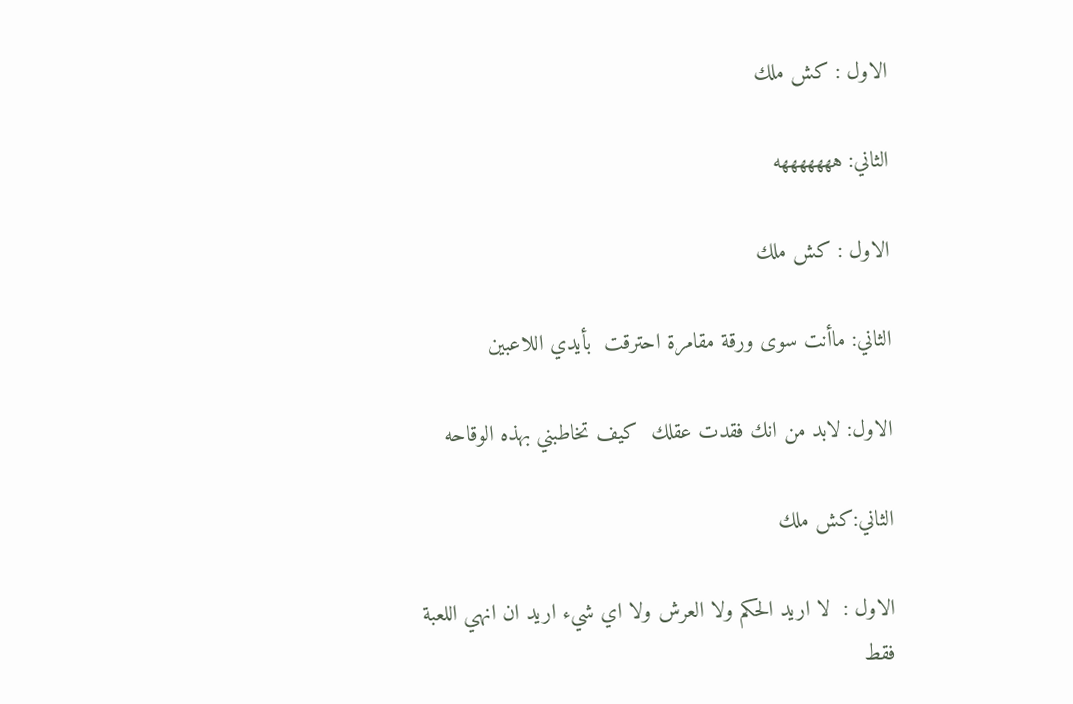الاول : كش ملك

الثاني: هههههههه

الاول : كش ملك

الثاني: ماأنت سوى ورقة مقامرة احترقت  بأيدي اللاعبين

الاول: لابد من انك فقدت عقلك  كيف تخاطبني بهذه الوقاحه

الثاني:كش ملك

الاول :  لا اريد الحكم ولا العرش ولا اي شيء اريد ان انهي اللعبة فقط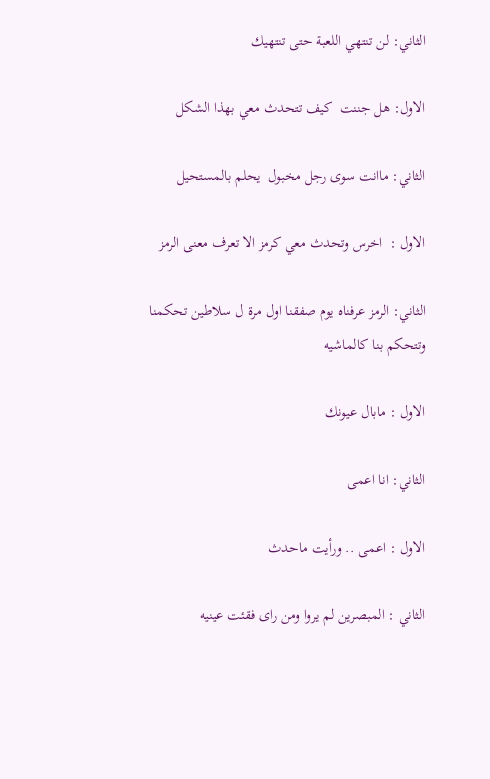الثاني: لن تنتهي اللعبة حتى تنتهيك

الاول: هل جننت  كيف تتحدث معي بهذا الشكل

الثاني: ماانت سوى رجل مخبول  يحلم بالمستحيل

الاول :  اخرس وتحدث معي كرمز الا تعرف معنى الرمز

الثاني: الرمز عرفناه يوم صفقنا اول مرة ل سلاطين تحكمنا وتتحكم بنا كالماشيه

الاول : مابال عيونك

الثاني: انا اعمى

الاول : اعمى .. ورأيت ماحدث

الثاني : المبصرين لم يروا ومن راى فقئت عينيه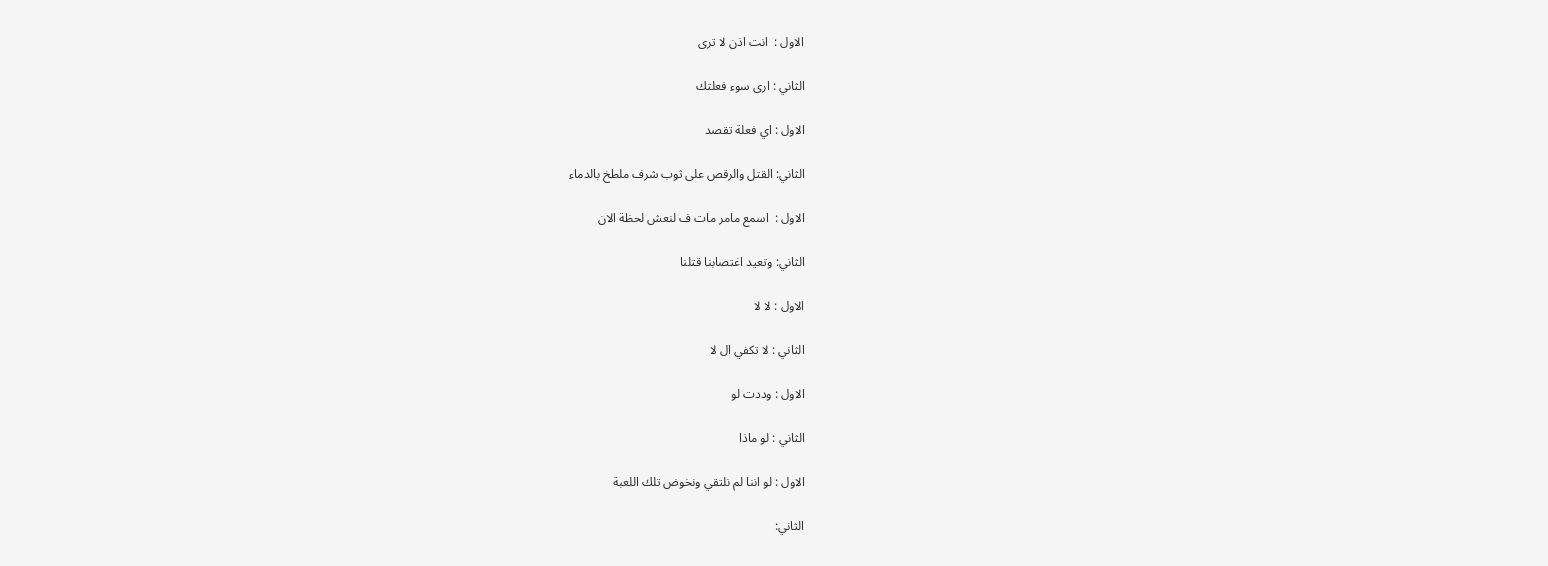الاول :  انت اذن لا ترى

الثاني : ارى سوء فعلتك

الاول : اي فعلة تقصد

الثاني: القتل والرقص على ثوب شرف ملطخ بالدماء

الاول :  اسمع مامر مات ف لنعش لحظة الان

الثاني: وتعيد اغتصابنا قتلنا

الاول : لا لا

الثاني : لا تكفي ال لا

الاول : وددت لو

الثاني : لو ماذا

الاول : لو اننا لم نلتقي ونخوض تلك اللعبة

الثاني: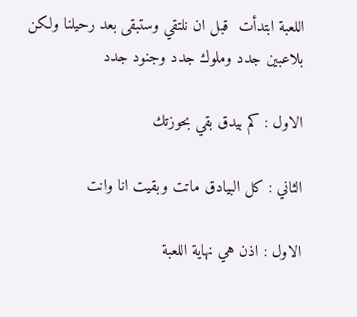اللعبة ابتدأت  قبل ان نلتقي وستبقى بعد رحيلنا ولكن بلاعبين جدد وملوك جدد وجنود جدد

الاول : كم بيدق بقي بحوزتك

الثاني : كل البيادق ماتت وبقيت انا وانت

الاول : اذن هي نهاية اللعبة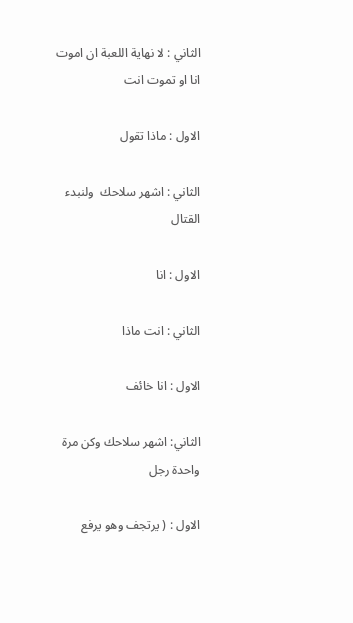الثاني : لا نهاية اللعبة ان اموت انا او تموت انت

الاول : ماذا تقول

الثاني : اشهر سلاحك  ولنبدء القتال

الاول : انا

الثاني : انت ماذا

الاول : انا خائف

الثاني: اشهر سلاحك وكن مرة واحدة رجل

الاول : ( يرتجف وهو يرفع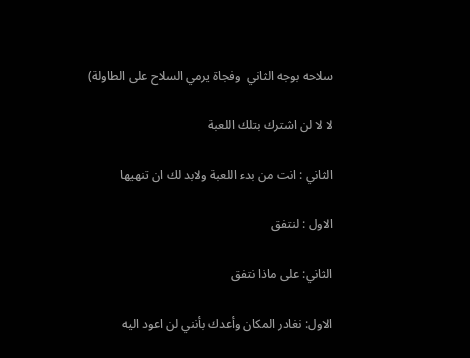سلاحه بوجه الثاني  وفجاة يرمي السلاح على الطاولة)

لا لا لن اشترك بتلك اللعبة

الثاني : انت من بدء اللعبة ولابد لك ان تنهيها

الاول : لنتفق

الثاني: على ماذا نتفق

الاول: نغادر المكان وأعدك بأنني لن اعود اليه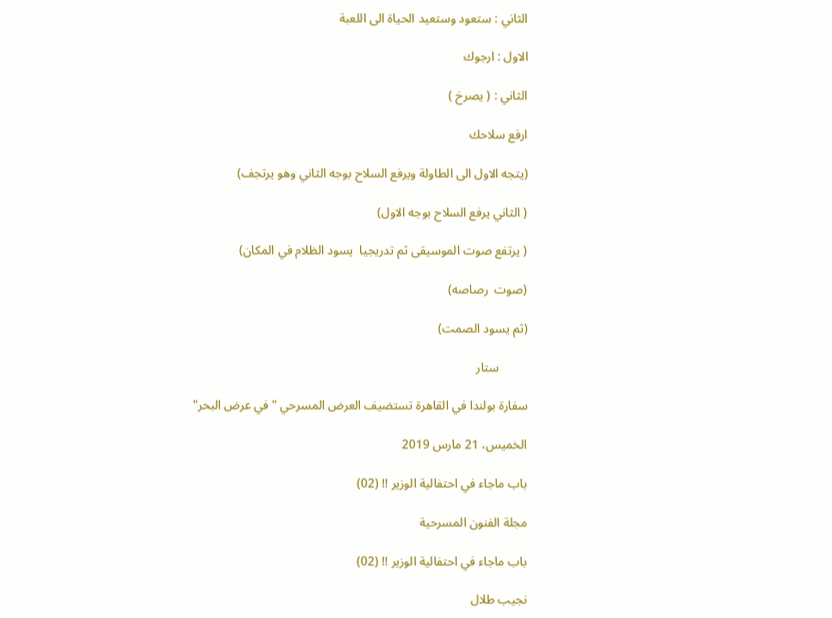الثاني : ستعود وستعيد الحياة الى اللعبة

الاول : ارجوك

الثاني : ( يصرخ )

ارفع سلاحك

(يتجه الاول الى الطاولة ويرفع السلاح بوجه الثاني وهو يرتجف)

( الثاني يرفع السلاح بوجه الاول)

( يرتفع صوت الموسيقى ثم تدريجيا  يسود الظلام في المكان)

(صوت  رصاصه)

(ثم يسود الصمت)

         ستار

سفارة بولندا في القاهرة تستضيف العرض المسرحي "في عرض البحر"

الخميس، 21 مارس 2019

باب ماجاء في احتفالية الوزير !! (02)

مجلة الفنون المسرحية

باب ماجاء في احتفالية الوزير !! (02)

نجيب طلال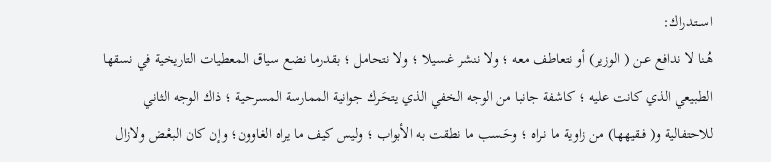اســتـدراك:
هُـنا لا ندافع عـن ( الوزير) أو نتعاطف معه ؛ ولا ننشر غـسيلا ؛ ولا نتحامل ؛ بقدرما نضع سياق المعطيات التاريخية في نسقها الطبيعي الذي كانت عليه ؛ كاشفة جانبا من الوجه الخفي الذي يتحَـرك جوانية الممارسة المسرحية ؛ ذاك الوجه الثاني للاحتفالية و( فـقيهها) من زاوية ما نـراه ؛ وحَـسب ما نطقت به الأبواب ؛ وليس كيف ما يراه الغاوون؛ وإن كان البعْـض ولازال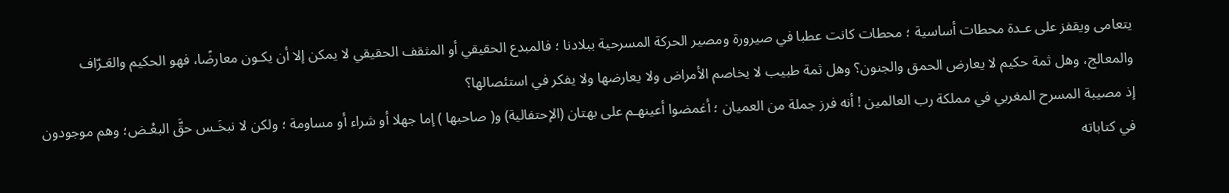يتعامى ويقفز على عـدة محطات أساسية ؛ محطات كانت عطبا في صيرورة ومصير الحركة المسرحية ببلادنا ؛ فالمبدع الحقيقي أو المثقف الحقيقي لا يمكن إلا أن يكـون معارضًا، فهو الحكيم والعَـرّاف والمعالج، وهل ثمة حكيم لا يعارض الحمق والجنون؟ وهل ثمة طبيب لا يخاصم الأمراض ولا يعارضها ولا يفكر في استئصالها؟
إذ مصيبة المسرح المغربي في مملكة رب العالمين ! أنه فرز جملة من العميان ؛ أغمضوا أعينهـم على بهتان (الإحتفالية) و( صاحبها ) إما جهلا أو شراء أو مساومة ؛ ولكن لا نبخَـس حقَّ البعْـض؛ وهم موجودون في كتاباته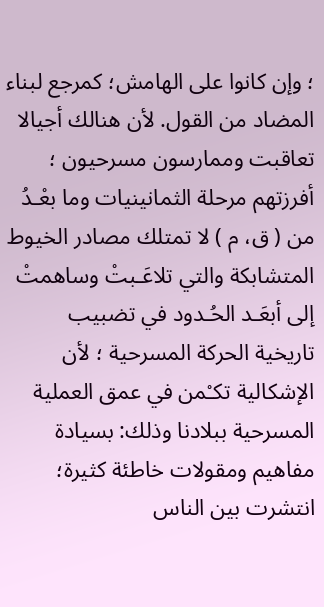؛ وإن كانوا على الهامش؛ كمرجع لبناء المضاد من القول. لأن هنالك أجيالا تعاقبت وممارسون مسرحيون ؛ أفرزتهم مرحلة الثمانينيات وما بعْـدُ من ( ق، م ) لا تمتلك مصادر الخيوط المتشابكة والتي تلاعَـبتْ وساهمتْ إلى أبعَـد الحُـدود في تضبيب تاريخية الحركة المسرحية ؛ لأن الإشكالية تكـْمن في عمق العملية المسرحية ببلادنا وذلك: بسيادة مفاهيم ومقولات خاطئة كثيرة؛ انتشرت بين الناس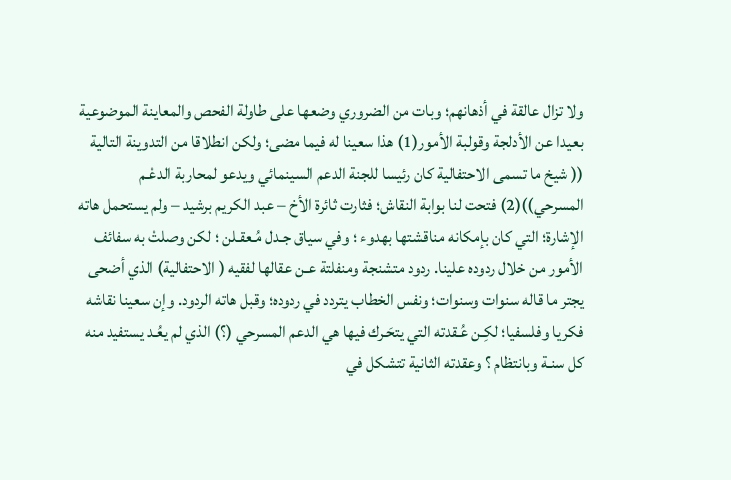ولا تزال عالقة في أذهانهم؛ وبات من الضروري وضعها على طاولة الفحص والمعاينة الموضوعية بعيدا عن الأدلجة وقولبة الأمور(1) هذا سعينا له فيما مضى؛ ولكن انطلاقا من التدوينة التالية (( شيخ ما تسمى الاحتفالية كان رئيسا للجنة الدعم السينمائي ويدعو لمحاربة الدعْـم المسرحي))(2) فتحت لنا بوابة النقاش؛ فثارت ثائرة الأخ – عبد الكريم برشيد – ولم يستحمل هاته الإشارة؛ التي كان بإمكانه مناقشتها بهدوء ؛ وفي سياق جـدل مُـعقـلن ؛ لكن وصلتْ به سفائف الأمور من خلال ردوده علينا. ردود متشنجة ومنفلتة عـن عقالها لفقيه ( الاحتفالية) الذي أضحى يجتر ما قاله سنوات وسنوات؛ ونفس الخطاب يتردد في ردوده؛ وقبل هاته الردود. وإن سعينا نقاشه فكريا وفلسفيا؛ لكِـن عُـقدته التي يتحَـرك فيها هي الدعم المسرحي (؟) الذي لم يعُـد يستفيد منه كل سنـة وبانتظام ؟ وعقدته الثانية تتشكل في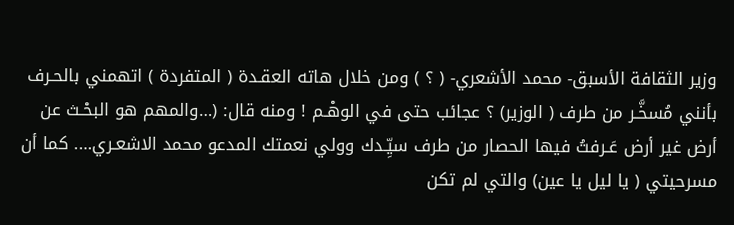وزير الثقافة الأسبق- محمد الأشعري- ( ؟ ) ومن خلال هاته العقـدة ( المتفردة ) اتهمني بالحـرف بأنني مُسخَّـر من طرف ( الوزير) ؟ عجائب حتى في الوهْـم ! ومنه قال: (…والمهم هو البحْـث عن أرض غير أرض عَـرفتُ فيها الحصار من طرف سيِّـدك وولي نعمتك المدعو محمد الاشعـري…. كما أن مسرحيتي ( يا ليل يا عين) والتي لم تكن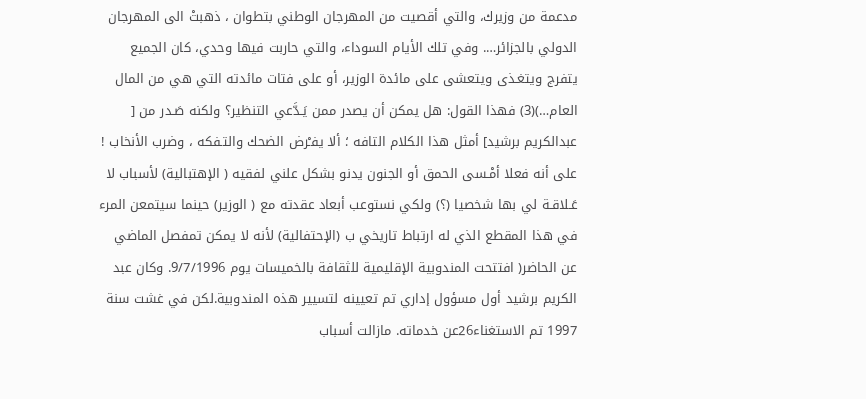مدعمة من وزيرك، والتي أقصيت من المهرجان الوطني بتطوان ، ذهبتْ الى المهرجان الدولي بالجزائر…. وفي تلك الأيام السوداء، والتي حاربت فيها وحدي، كان الجميع يتفرج ويتغـذى ويتعشى على مائدة الوزير، أو على فتات مائدته التي هي من المال العام…)(3) فهذا القول: هل يمكن أن يصدر ممن يَـدَّعي التنظير؟ ولكنه صَـدر من [ عبدالكريم برشيد] أمثل هذا الكلام التافه ؛ ألا يفـْرض الضحك والتـفكه ، وضرب الأنخاب ! على أنه فعلا أمْـسى الحمق أو الجنون يدنو بشكل علني لفقيه ( الإهتبالية) لأسباب لا عَـلاقـة لي بها شخصيا (؟) ولكي نستوعب أبعاد عقدته مع ( الوزير) حينما سيتمعن المرء في هذا المقطع الذي له ارتباط تاريخي ب (الإحتفالية) لأنه لا يمكن تمفصل الماضي عن الحاضر( افتتحت المندوبية الإقليمية للثقافة بالخميسات يوم 9/7/1996. وكان عبد الكريم برشيد أول مسؤول إداري تم تعيينه لتسيير هذه المندوبية.لكن في غشت سنة 1997 تم الاستغناء26عن خدماته. مازالت أسباب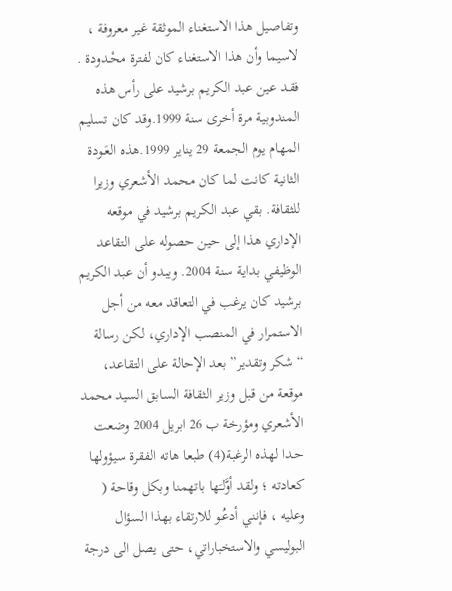وتفاصيل هذا الاستغناء الموثقة غير معروفة ، لاسيما وأن هذا الاستغناء كان لفترة محْـدودة . فقـد عين عبد الكريم برشيد على رأس هذه المندوبية مرة أخرى سنة 1999.وقد كان تسليم المهام يوم الجمعة 29 يناير 1999.هذه العَـودة الثانية كانت لما كان محمد الأشعري وزيرا للثقافة. بقي عبد الكريم برشيد في موقعه الإداري هذا إلى حين حصوله على التقاعد الوظيفي بداية سنة 2004. ويبدو أن عبد الكريم برشيد كان يرغب في التعاقد معه من أجل الاستمرار في المنصب الإداري، لكن رسالة “شكر وتقدير” بعد الإحالة على التقاعد، موقعة من قبل وزير الثقافة السابق السيد محمد الأشعري ومؤرخة ب 26 ابريل 2004 وضعت حـدا لهذه الرغبة(4) طبعا هاته الفقرة سيؤولها كعادته ؛ ولقد أوَّلـَها باتهمنا وبكل وقاحة ( وعليه ، فإنني أدعُـو للارتقاء بهذا السؤال البوليسي والاستخباراتي، حتى يصل الى درجة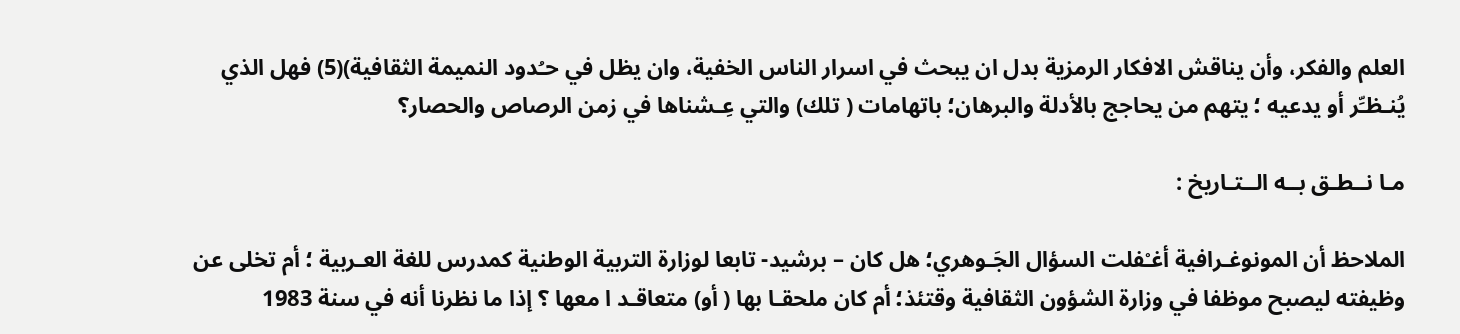العلم والفكر، وأن يناقش الافكار الرمزية بدل ان يبحث في اسرار الناس الخفية، وان يظل في حـُدود النميمة الثقافية)(5) فهل الذي يُنـظـِّر أو يدعيه ؛ يتهم من يحاجج بالأدلة والبرهان؛ باتهامات ( تلك) والتي عِـشناها في زمن الرصاص والحصار؟

مـا نــطـق بــه الــتـاريخ :

الملاحظ أن المونوغـرافية أغـْفلت السؤال الجَـوهري؛ هل كان – برشيد- تابعا لوزارة التربية الوطنية كمدرس للغة العـربية ؛ أم تخلى عن وظيفته ليصبح موظفا في وزارة الشؤون الثقافية وقتئذ؛ أم كان ملحقـا بها ( أو) متعاقـد ا معها ؟ إذا ما نظرنا أنه في سنة 1983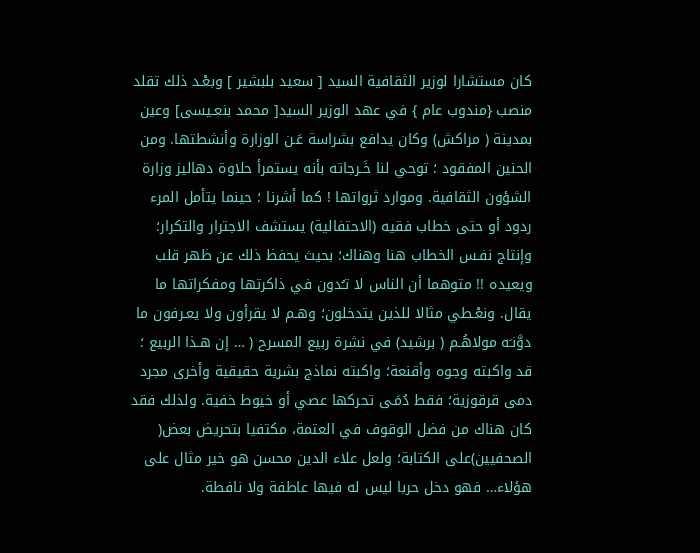كان مستشارا لوزير الثقافية السيد [ سعيد بلبشير ] وبعْـد ذلك تقلد منصب {مندوب عام } في عهد الوزير السيد[ محمد بنعـيسى] وعين بمدينة ( مراكش) وكان يدافع بشراسة عَـن الوزارة وأنشطتها. ومن الحنين المفقود ؛ توحي لنا خَـرجاته بأنه يستمرأ حلاوة دهاليز وزارة الشؤون الثقافية. وموارد ثرواتها ! كما أشرنا ؛ حينما يتأمل المرء ردود أو حتى خطاب فقيه (الاحتفالية) يستشف الاجترار والتكرار؛ وإنتاج نفـس الخطاب هنا وهناك؛ بحيث يحفظ ذلك عن ظهر قلب ويعيده !! متوهما أن الناس لا تـُدون في ذاكرتها ومفكراتها ما يقال. ونعْـطي مثالا للذين يتدخلون؛ وهـم لا يقرأون ولا يعـرفون ما دوَّنـَه مولاهُـم ( برشيد) في نشرة ربيع المسرح ( … إن هـذا الربيع ؛ قد واكبته وجوه وأقنعة؛ واكبته نماذج بشرية حقيقية وأخرى مجرد دمى قرقوزية؛ فقط دُمَـى تحركها عصي أو خيوط خفية. ولذلك فقد كان هناك من فضل الوقوف في العتمة، مكتفيا بتحريض بعض( الصحفيين)على الكتابة؛ ولعل علاء الدين محسن هو خير مثال على هؤلاء… فهو دخل حربا ليس له فيها عاطفة ولا نافطة.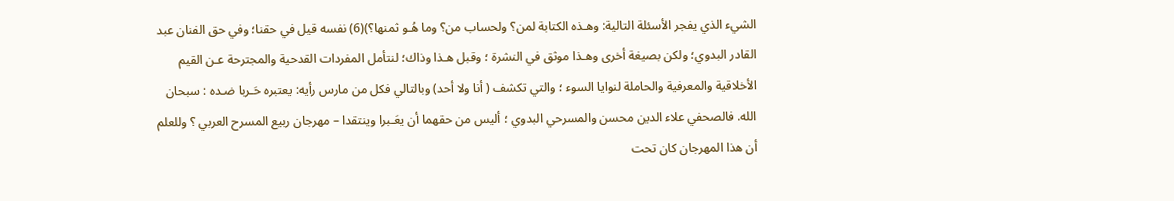الشيء الذي يفجر الأسئلة التالية: وهـذه الكتابة لمن؟ ولحساب من؟ وما هُـو ثمنها؟)(6) نفسه قيل في حقنا؛ وفي حق الفنان عبد القادر البدوي؛ ولكن بصيغة أخرى وهـذا موثق في النشرة ؛ وقبل هـذا وذاك؛ لنتأمل المفردات القدحية والمجترحة عـن القيم الأخلاقية والمعرفية والحاملة لنوايا السوء ؛ والتي تكشف ( أنا ولا أحد) وبالتالي فكل من مارس رأيه: يعتبره حَـربا ضـده : سبحان الله. فالصحفي علاء الدين محسن والمسرحي البدوي ؛ أليس من حقهما أن يعَـبرا وينتقدا – مهرجان ربيع المسرح العربي ؟ وللعلم أن هذا المهرجان كان تحت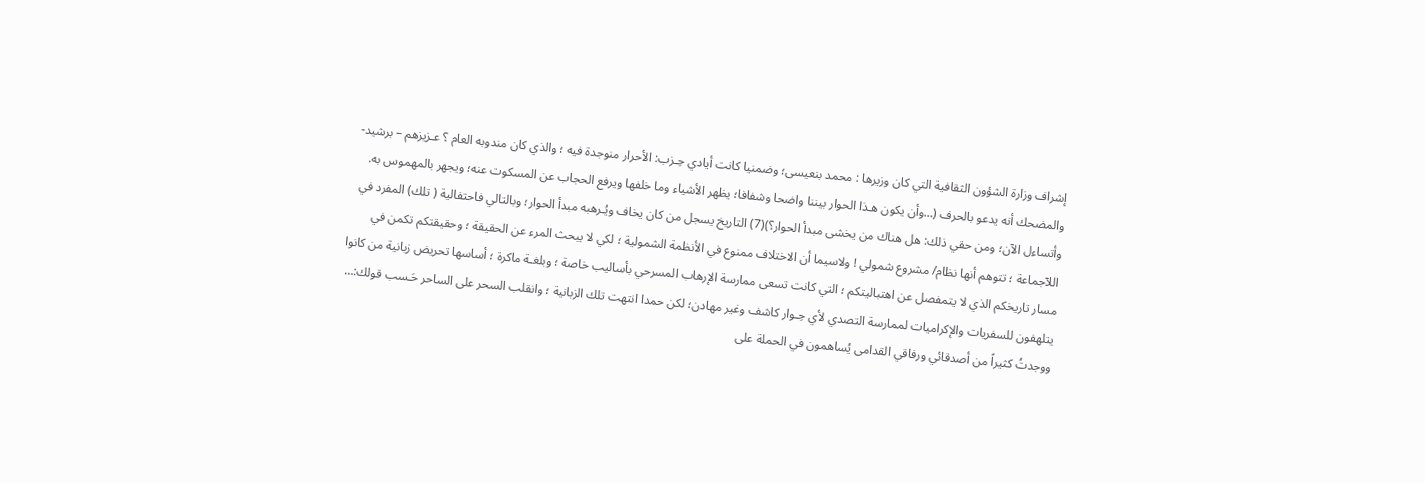إشراف وزارة الشؤون الثقافية التي كان وزيرها : محمد بنعيسى؛ وضمنيا كانت أيادي حِـزب: الأحرار منوجدة فيه ؛ والذي كان مندوبه العام ؟ عـزيزهم – برشيد- والمضحك أنه يدعو بالحرف (…وأن يكون هـذا الحوار بيننا واضحا وشفافا؛ يظهر الأشياء وما خلفها ويرفع الحجاب عن المسكوت عنه؛ ويجهر بالمهموس به. وأتساءل الآن؛ ومن حقي ذلك: هل هناك من يخشى مبدأ الحوار؟)(7) التاريخ يسجل من كان يخاف ويُـرهبه مبدأ الحوار؛ وبالتالي فاحتفالية ( تلك) المفرد في اللآجماعة ؛ تتوهم أنها نظام/ مشروع شمولي ! ولاسيما أن الاختلاف ممنوع في الأنظمة الشمولية ؛ لكي لا يبحث المرء عن الحقيقة ؛ وحقيقتكم تكمن في مسار تاريخكم الذي لا يتمفصل عن اهتباليتكم ؛ التي كانت تسعى ممارسة الإرهاب المسرحي بأساليب خاصة ؛ وبلغـة ماكرة ؛ أساسها تحريض زبانية من كانوا يتلهفون للسفريات والإكراميات لممارسة التصدي لأي حِـوار كاشف وغير مهادن؛ لكن حمدا انتهت تلك الزبانية ؛ وانقلب السحر على الساحر حَـسب قولك:… ووجدتُ كثيراً من أصدقائي ورفاقي القدامى يُساهمون في الحملة على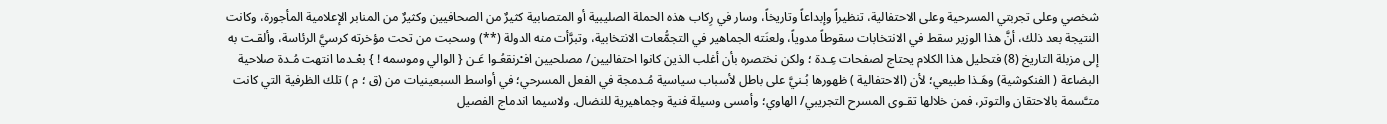شخصي وعلى تجربتي المسرحية وعلى الاحتفالية، تنظيراً وإبداعاً وتاريخاً، وسار في رِكاب هذه الحملة الصليبية أو المتصابية كثيرٌ من الصحافيين وكثيرٌ من المنابر الإعلامية المأجورة، وكانت النتيجة بعد ذلك، أنَّ هذا الوزير سقط في الانتخابات سقوطاً مدوياً، ولعنَته الجماهير في التجمُّعات الانتخابية، وتبرَّأت منه الدولة (**) وسحبت من تحت مؤخرته كرسيَّ الرئاسة، وألقـت به إلى مزبلة التاريخ (8) فتحليل هذا الكلام يحتاج لصفحات عِـدة ؛ ولكن نختصره بأن أغلب الذين كانوا احتفاليين/ مصلحيين افـْرنقعُـوا عَـن { الوالي وموسمه ! } بعْـدما انتهت مُـدة صلاحية البضاعة ( الفنكوشية) وهَـذا طبيعي؛ لأن (الاحتفالية ) ظهورها بُـنيَّ على باطل لأسباب سياسية مُـدمجة في الفعل المسرحي؛ في أواسط السبعينيات من (ق ؛ م ) تلك الظرفية التي كانت متـَّسمة بالاحتقان والتوتر، فمن خلالها تقـوى المسرح التجريبي/ الهاوي؛ وأمسى وسيلة فنية وجماهيرية للنضال. ولاسيما اندماج الفصيل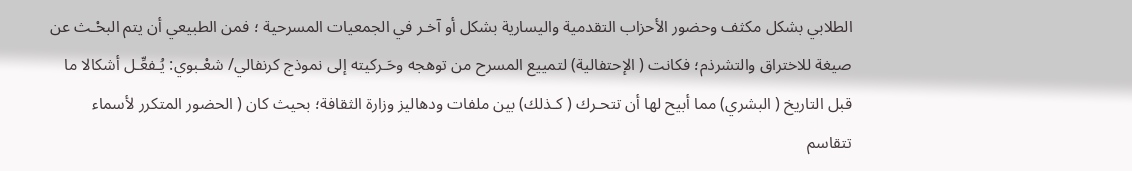الطلابي بشكل مكثف وحضور الأحزاب التقدمية واليسارية بشكل أو آخـر في الجمعيات المسرحية ؛ فمن الطبيعي أن يتم البحْـث عن صيغة للاختراق والتشرذم؛ فكانت ( الإحتفالية) لتمييع المسرح من توهجه وحَـركيته إلى نموذج كرنفالي/ شعْـبوي: يُـفعِّـل أشكالا ما قبل التاريخ ( البشري) مما أبيح لها أن تتحـرك ( كـذلك) بين ملفات ودهاليز وزارة الثقافة؛ بحيث كان ( الحضور المتكرر لأسماء تتقاسم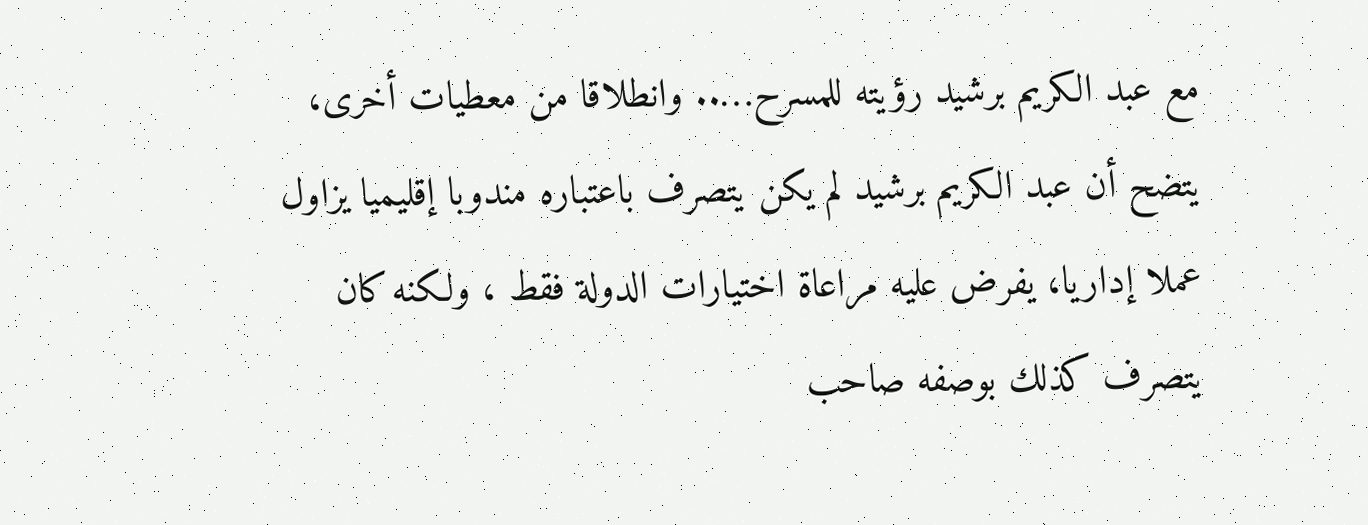مع عبد الكريم برشيد رؤيته للمسرح….. وانطلاقا من معطيات أخرى، يتضح أن عبد الكريم برشيد لم يكن يتصرف باعتباره مندوبا إقليميا يزاول عملا إداريا، يفرض عليه مراعاة اختيارات الدولة فقط ، ولكنه كان يتصرف كذلك بوصفه صاحب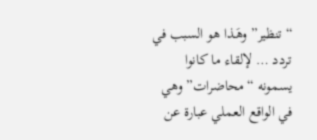“تنظير” وهَـذا هو السبب في تردد … لإلقاء ما كانوا يسمونه “محاضرات” وهي في الواقع العملي عبارة عن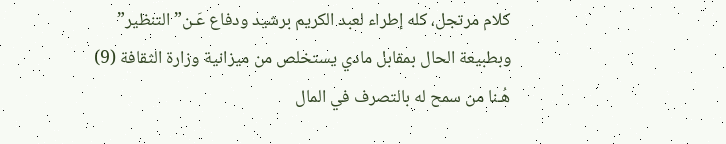كلام مرتجل، كله إطراء لعبد الكريم برشيد ودفاع عَـن” التنظير” وبطبيعة الحال بمقابل مادي يستخلص من ميزانية وزارة الثقافة (9) هُـنا من سمح له بالتصرف في المال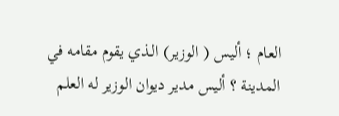العام ؛ أليس ( الوزير) الـذي يقوم مقامه في المدينة ؟ أليس مدير ديوان الوزير له العلم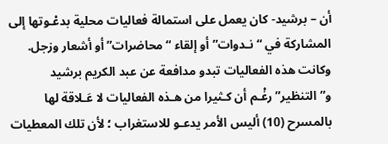أن – برشيد- كان يعمل على استمالة فعاليات محلية بدعْـوتها إلى المشاركة في “نـدوات” أو إلقاء “محاضرات” أو أشعار وزجل. وكانت هذه الفعاليات تبدو مدافعة عن عبد الكريم برشيد و”التنظير” رغْـم أن كـثيرا من هـذه الفعاليات لا عَـلاقة لها بالمسرح (10) أليس الأمر يدعـو للاستغراب ؛ لأن تلك المعطيات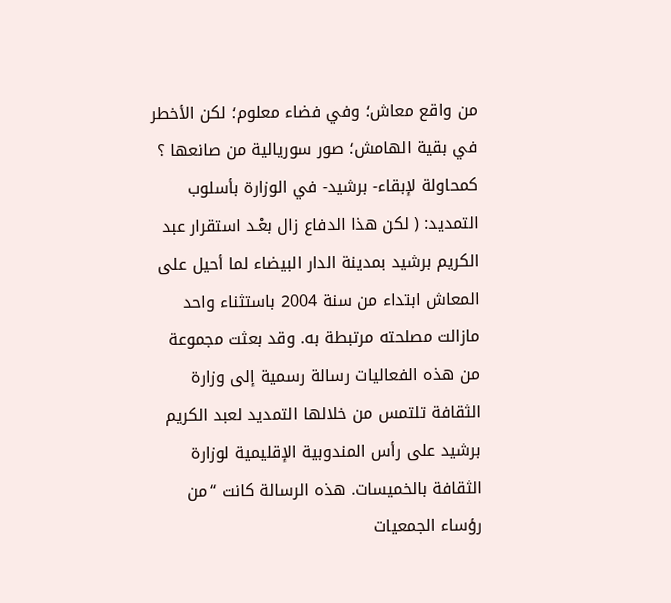من واقع معاش؛ وفي فضاء معلوم؛ لكن الأخطر في بقية الهامش؛ صور سوريالية من صانعها ؟ كمحاولة لإبقاء- برشيد- في الوزارة بأسلوب التمديد: ( لكن هذا الدفاع زال بعْـد استقرار عبد الكريم برشيد بمدينة الدار البيضاء لما أحيل على المعاش ابتداء من سنة 2004 باستثناء واحد مازالت مصلحته مرتبطة به. وقد بعثت مجموعة من هذه الفعاليات رسالة رسمية إلى وزارة الثقافة تلتمس من خلالها التمديد لعبد الكريم برشيد على رأس المندوبية الإقليمية لوزارة الثقافة بالخميسات. هذه الرسالة كانت “من رؤساء الجمعيات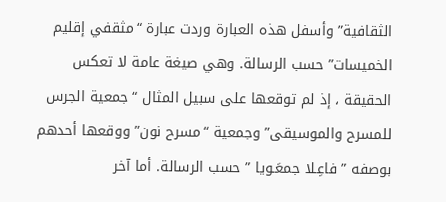الثقافية” وأسفل هذه العبارة وردت عبارة “مثقفي إقليم الخميسات” حسب الرسالة. وهي صيغة عامة لا تعكس الحقيقة ، إذ لم توقعها على سبيل المثال “جمعية الجرس للمسرح والموسيقى” وجمعية “مسرح نون” ووقعها أحدهم بوصفه ” فاعِـلا جمعَـويا ” حسب الرسالة. أما آخر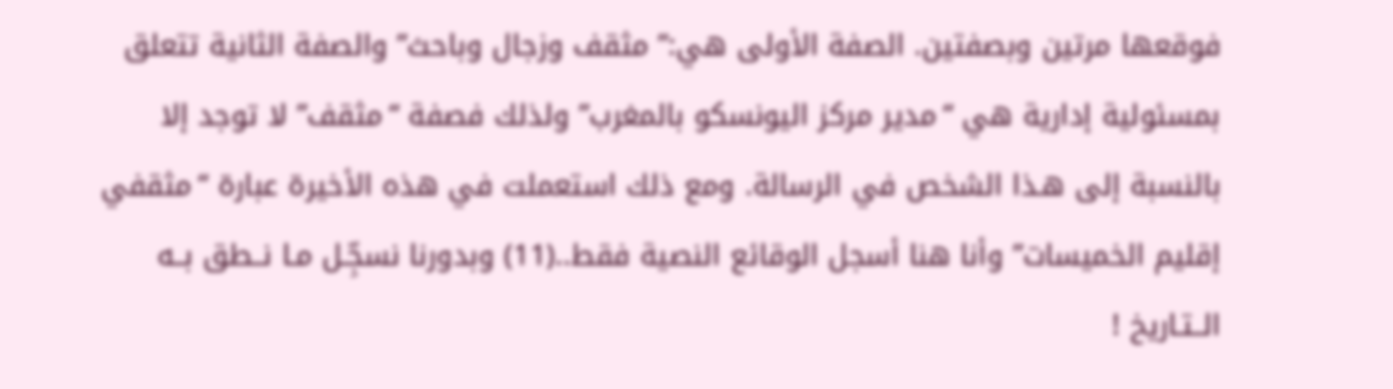فوقعها مرتين وبصفتين. الصفة الأولى هي:” مثقف وزجال وباحث” والصفة الثانية تتعلق بمسئولية إدارية هي “مدير مركز اليونسكو بالمغرب” ولذلك فصفة “مثقف” لا توجد إلا بالنسبة إلى هـذا الشخص في الرسالة. ومع ذلك استعملت في هذه الأخيرة عبارة “مثقفي إقليم الخميسات” وأنا هنا أسجل الوقائع النصية فقط..(11) وبدورنا نسجِّـل مـا نــطق بــه الــتـاريخ !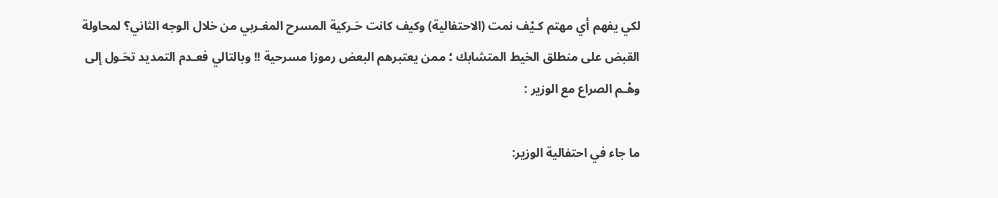لكي يفهم أي مهتم كـيْف نمت (الاحتفالية) وكيف كانت حَـركية المسرح المغـربي من خلال الوجه الثاني؟ لمحاولة القبض على منطلق الخيط المتشابك ؛ ممن يعتبرهم البعض رموزا مسرحية !! وبالتالي فعـدم التمديد تحَـول إلى وهْـم الصراع مع الوزير :

ما جاء في احتفالية الوزير: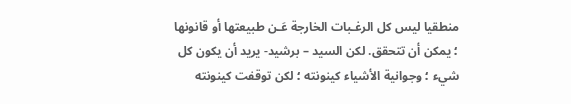منطقيا ليس كل الرغـبات الخارجة عَـن طبيعتها أو قانونها ؛ يمكن أن تتحقق. لكن السيد – برشيد- يريد أن يكون كل شيء ؛ وجوانية الأشياء كينونته ؛ لكن توقفت كينونته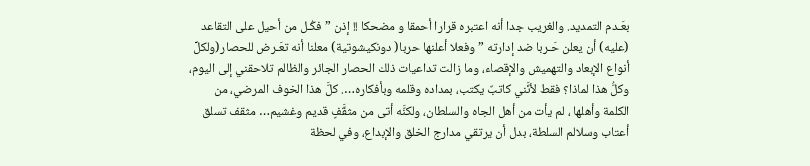بعَـدم التمديد. والغريب جدا أنه اعتبره قرارا أحمقا و مضحكا !! إذن ” فكُـل من أحيل على التقاعد (عليه) أن يعلن حَـربا ضد إدارته ” وفعلا أعلنها حربا( دونكيشوتية) معلنا أنه تعَـرض للحصار(ولكلِّ أنواع الإبعاد والتهميش والإقصاء، وما زالت تداعيات ذلك الحصار الجائر والظالم تلاحقني إلى اليوم، وكلُّ هذا لماذا؟ فقط لأنَّني كاتبٌ يكتب، بمداده وقلمه وبأفكاره…. كلَّ هذا الخوف المرضي، من الكلمة وأهلها ، لم يأت من أهل الجاه والسلطان، ولكنَّه أتى من مثقَّفٍ قديم وغشيم… مثقف تسلق أعتاب وسلالم السلطة، بدل أن يرتقي مدارج الخلق والإبداع، وفي لحظة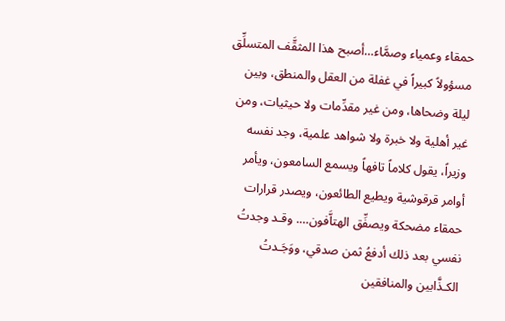حمقاء وعمياء وصمَّاء…أصبح هذا المثقَّف المتسلِّق مسؤولاً كبيراً في غفلة من العقل والمنطق، وبين ليلة وضحاها، ومن غير مقدِّمات ولا حيثيات، ومن غير أهلية ولا خبرة ولا شواهد علمية، وجد نفسه وزيراً، يقول كلاماً تافهاً ويسمع السامعون، ويأمر أوامر قرقوشية ويطيع الطائعون، ويصدر قرارات حمقاء مضحكة ويصفِّق الهتاَّفون…. وقـد وجدتُ نفسي بعد ذلك أدفعُ ثمن صدقي، ووَجَـدتُ الكـذَّابين والمنافقين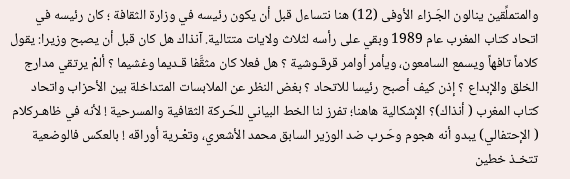والمتملِّقين ينالون الجَـزاء الأوفى (12) هنا نتساءل قبل أن يكون رئيسه في وزارة الثقافة ؛ كان رئيسه في اتحاد كتاب المغرب عام 1989 وبقي على رأسه لثلاث ولايات متتالية. آنذاك هل كان قبل أن يصبح وزيرا: يقول كلاماً تافهاً ويسمع السامعون، ويأمر أوامر قرقـوشية ؟ هل فعلا كان مثقَّفا قـديما وغشيما ؟ ألمْ يرتقي مدارج الخلق والإبداع ؟ إذن كيف أصبح رئيسا للاتحاد ؟ بغض النظر عن الملابسات المتداخلة بين الأحزاب واتحاد كتاب المغرب ( أنذاك)؟ الإشكالية هاهنا؛ تفرز لنا الخط البياني للحَـركة الثقافية والمسرحية ! لأنه في ظاهـركلام ( الإحتفالي) يبدو أنه هجوم وحَـرب ضد الوزير السابق محمد الأشعري، وتعْـرية أوراقه ! بالعكس فالوضعية تتخـذ خطين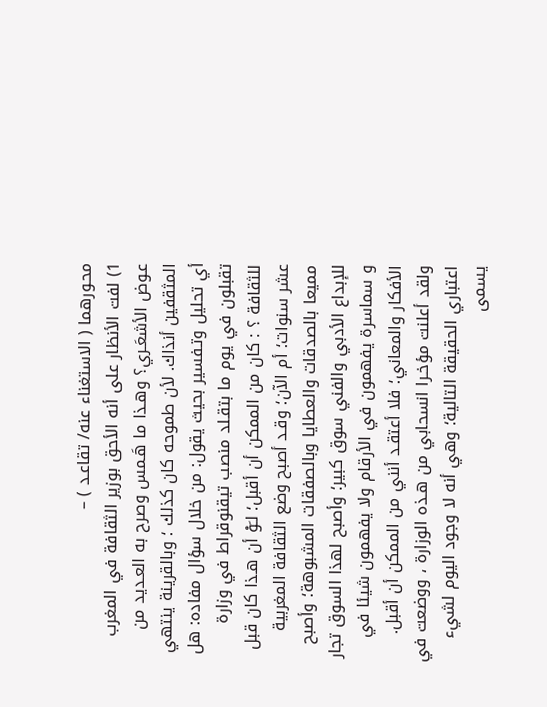محـورهما ( الاستغناء عنه/ تقاعـد ) –
1) لفت الأنظار على أنه الأحق بوزير الثقافة في المغرب عـوض الأشعَـري؟ وهـذا ما هَـمس وصرح به العـديد من المثقفين أنذاك. لأن طموحه كان كذلك ؛ وبالقرينة ينتهي أي تحليل وتـفسير بحيث يقول: من خلال سؤال مفاده: هل تقبلون في يوم ما بتقـلد منصب تيقنوقراط في وزارة للثقافة ؟ : كان من الممكن أن أقبل؛ لـَوْ أن هـذا كان قبل عشر سنوات؛ أم الآن؛ وقـد أصبح وضع الثقافة المغربية مميعا بالصدقات والعطايا وبالصفقات المشبوهة؛ وأصبح للإبداع الأدبي والفني سوق كبير؛ وأصبح لهذا السوق تجار و سماسرة يفهمون في الأرقام ولا يفهمون شيئا في الأفكار والمعاني؛ فلا أعتقـد أنني من الممكن أن أقبل. ولقد أعلنت مؤخـرا انسحابي من هـذه الوزارة ، ووضعت في اعتباري الحقيقة التالية؛ وهي أنه لا وجود اليوم لشيء يسمى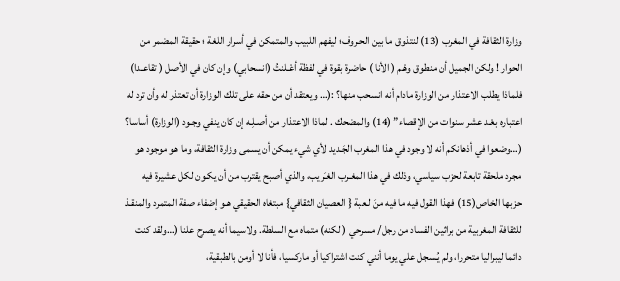وزارة الثقافة في المغرب (13) لنتذوق ما بين الحـروف؛ ليفهم اللبيب والمتمكن في أسرار اللغة ؛ حقيقة المضمر من الحوار ! ولكن الجميل أن منطوق وهْـم ( الأنا ) حاضرة بقوة في لفظة أعْـلنتُ (انسحابي) وإن كان في الأصل ( تقاعـدا) فلماذا يطلب الاعتذار من الوزارة مادام أنه انسحب منها؟ :(… ويعتقد أن من حقه على تلك الوزارة أن تعتذر له وأن ترد له اعتباره بعْـد عشر سنوات من الإقصاء” (14) والمضحك . لماذا الاعتذار من أصـلِـه إن كان ينفي وجـود (الوزارة) أساسا؟ (…وضعوا في أذهانكم أنه لا وجود في هذا المغرب الجَـديد لأي شيء يمكن أن يسمى وزارة الثقافة، وما هو موجود هو مجرد ملحقة تابعة لحزب سياسي، وذلك في هذا المغـرب الغـَريب، والذي أصبح يقترب من أن يكـون لكل عشيرة فيه حزبها الخاص(15) فهذا القول فيه ما فيه منَ لـعبة { العصيان الثقافي} مبتغاه الحقيقي هـو إضفاء صفة المتمرد والمنقـذ للثقافة المغربية من براثين الفساد من رجل/ مسرحي ( لكنه) متماه مع السلطة. ولاسيما أنه يصرح علنا (…ولقد كنت دائما ليبراليا متحررا، ولم يُـسجل علي يوما أنني كنت اشتراكيا أو ماركسيا، فأنا لا أومن بالطبقية،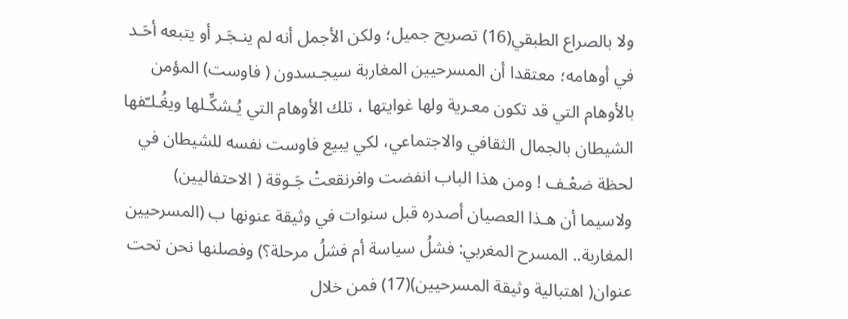ولا بالصراع الطبقي(16) تصريح جميل؛ ولكن الأجمل أنه لم ينـجَـر أو يتبعه أحَـد في أوهامه؛ معتقدا أن المسرحيين المغاربة سيجـسدون ( فاوست) المؤمن بالأوهام التي قد تكون معـرية ولها غوايتها ، تلك الأوهام التي يُـشكِّـلها ويغُـلـّفها الشيطان بالجمال الثقافي والاجتماعي، لكي يبيع فاوست نفسه للشيطان في لحظة ضعْـف ! ومن هذا الباب انفضت وافرنقعتْ جَـوقة ( الاحتفاليين) ولاسيما أن هـذا العصيان أصدره قبل سنوات في وثيقة عنونها ب (المسرحيين المغاربة.. المسرح المغربي: فشلُ سياسة أم فشلُ مرحلة؟) وفصلنها نحن تحت عنوان( اهتبالية وثيقة المسرحيين)(17) فمن خلال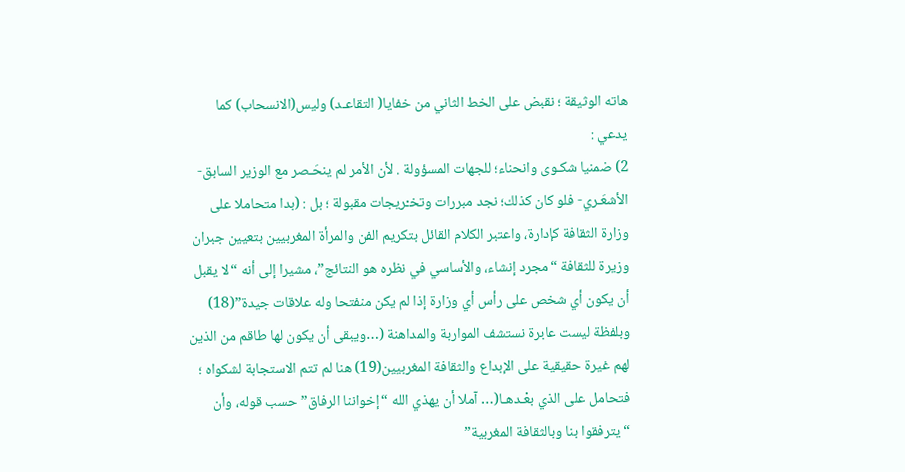هاته الوثيقة ؛ نقبض على الخط الثاني من خفايا( التقاعـد) وليس(الانسحاب) كما يدعي :
2) ضمنيا شكـوى وانحناء؛ للجهات المسؤولة . لأن الأمر لم ينحَـصر مع الوزير السابق- الأشعَـري- فلو كان كذلك؛ نجد مبررات وتخـْريجات مقبولة ؛ بل : (بدا متحاملا على وزارة الثقافة كإدارة، واعتبر الكلام القائل بتكريم الفن والمرأة المغربيين بتعيين جبران وزيرة للثقافة “مجرد إنشاء، والأساسي في نظره هو النتائج”، مشيرا إلى أنه “لا يقبل أن يكون أي شخص على رأس أي وزارة إذا لم يكن منفتحا وله علاقات جيدة”(18) وبلفظة ليست عابرة نستشف المواربة والمداهنة (…ويبقى أن يكون لها طاقم من الذين لهم غيرة حقيقية على الإبداع والثقافة المغربيين(19) هنا لم تتم الاستجابة لشكواه ؛ فتحامل على الذي بعْـدهـا(… آملا أن يهذي الله “إخواننا الرفاق” حسب قوله، وأن “يترفقوا بنا وبالثقافة المغربية”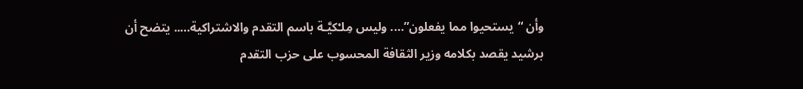وأن “يستحيوا مما يفعلون”…. وليس مِلـْكيَّـة باسم التقدم والاشتراكية….. يتضح أن برشيد يقصد بكلامه وزير الثقافة المحسوب على حزب التقدم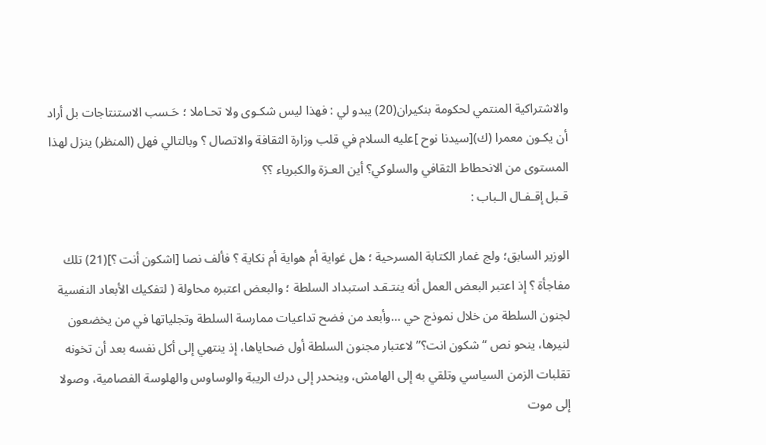والاشتراكية المنتمي لحكومة بنكيران(20) يبدو لي : فهذا ليس شكـوى ولا تحـاملا ؛ حَـسب الاستنتاجات بل أراد أن يكـون معمرا (ك)[سيدنا نوح ]عليه السلام في قلب وزارة الثقافة والاتصال ؟ وبالتالي فهل (المنظر) ينزل لهذا المستوى من الانحطاط الثقافي والسلوكي؟ أين العـزة والكبرياء ؟؟
قـبل إقـفـال الـباب :

الوزير السابق؛ ولج غمار الكتابة المسرحية ؛ هل غواية أم هواية أم نكاية ؟ فألف نصا [اشكون أنت ؟](21) تلك مفاجأة ؟ إذ اعتبر البعض العمل أنه ينتـقـد استبداد السلطة ؛ والبعض اعتبره محاولة ( لتفكيك الأبعاد النفسية لجنون السلطة من خلال نموذج حي …وأبعد من فضح تداعيات ممارسة السلطة وتجلياتها في من يخضعون لنيرها، ينحو نص “شكون انت؟” لاعتبار مجنون السلطة أول ضحاياها، إذ ينتهي إلى أكل نفسه بعد أن تخونه تقلبات الزمن السياسي وتلقي به إلى الهامش، وينحدر إلى درك الريبة والوساوس والهلوسة الفصامية، وصولا إلى موت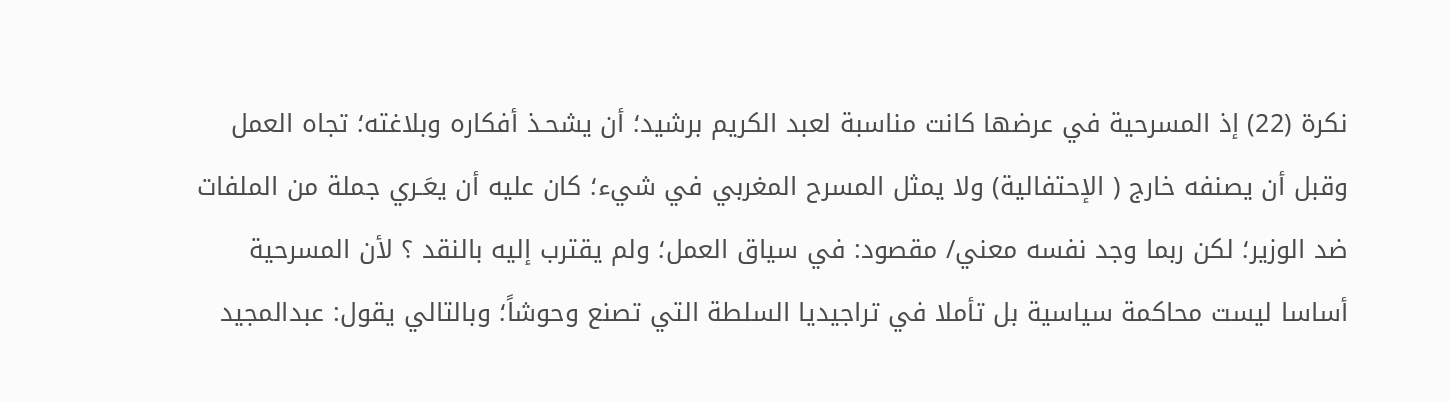نكرة (22) إذ المسرحية في عرضها كانت مناسبة لعبد الكريم برشيد؛ أن يشحـذ أفكاره وبلاغته؛ تجاه العمل وقبل أن يصنفه خارج ( الإحتفالية) ولا يمثل المسرح المغربي في شيء؛ كان عليه أن يعَـري جملة من الملفات ضد الوزير؛ لكن ربما وجد نفسه معني/ مقصود: في سياق العمل؛ ولم يقترب إليه بالنقد ؟ لأن المسرحية أساسا ليست محاكمة سياسية بل تأملا في تراجيديا السلطة التي تصنع وحوشاً؛ وبالتالي يقول: عبدالمجيد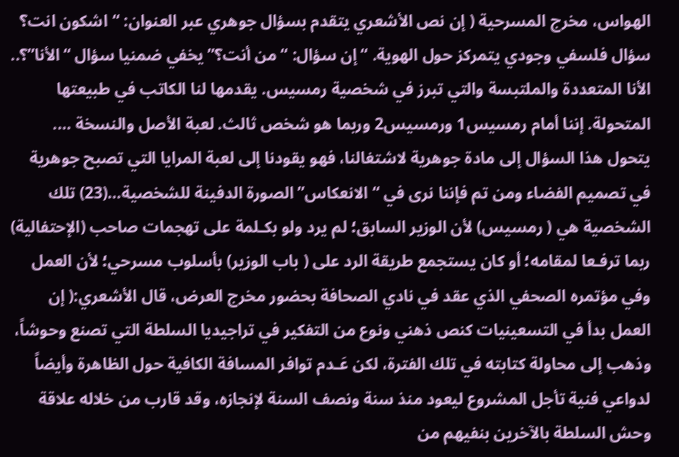الهواس، مخرج المسرحية ( إن نص الأشعري يتقدم بسؤال جوهري عبر العنوان: “اشكون انت؟ سؤال فلسفي وجودي يتمركز حول الهوية. “إن سؤال: “من أنت؟” يخفي ضمنيا سؤال “الأنا”؟.. الأنا المتعددة والملتبسة والتي تبرز في شخصية رمسيس. يقدمها لنا الكاتب في طبيعتها المتحولة. إننا أمام رمسيس1 ورمسيس2 وربما هو شخص ثالث. لعبة الأصل والنسخة …. يتحول هذا السؤال إلى مادة جوهرية لاشتغالنا، فهو يقودنا إلى لعبة المرايا التي تصبح جوهرية في تصميم الفضاء ومن تم فإننا نرى في “الانعكاس” الصورة الدفينة للشخصية…(23) تلك الشخصية هي ( رمسيس) لأن الوزير السابق؛ لم يرد ولو بكـلمة على تهجمات صاحب (الإحتفالية) ربما ترفـعا لمقامه؛ أو كان يستجمع طريقة الرد على ( باب الوزير) بأسلوب مسرحي؛ لأن العمل وفي مؤتمره الصحفي الذي عقد في نادي الصحافة بحضور مخرج العرض، قال الأشعري:( إن العمل بدأ في التسعينيات كنص ذهني ونوع من التفكير في تراجيديا السلطة التي تصنع وحوشاً، وذهب إلى محاولة كتابته في تلك الفترة، لكن عَـدم توافر المسافة الكافية حول الظاهرة وأيضاً لدواعي فنية تأجل المشروع ليعود منذ سنة ونصف السنة لإنجازه، وقد قارب من خلاله علاقة وحش السلطة بالآخرين بنفيهم من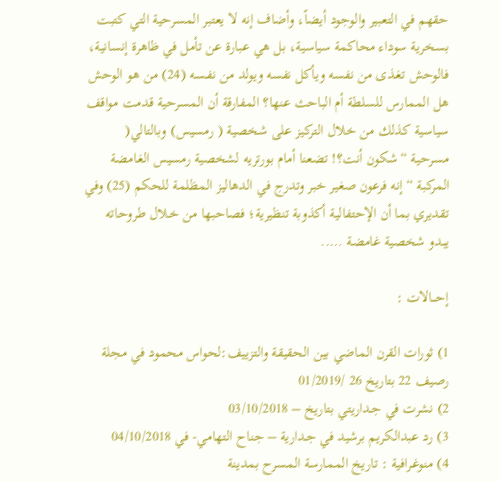حقهم في التعبير والوجود أيضاً، وأضاف إنه لا يعتبر المسرحية التي كتبت بسخرية سوداء محاكمة سياسية، بل هي عبارة عن تأمل في ظاهرة إنسانية، فالوحش تغـذى من نفسه ويأكل نفسه ويولد من نفـسه (24) من هو الوحش هل الممارس للسلطة أم الباحث عنها؟ المفارقة أن المسرحية قدمت مواقف سياسية كذلك من خلال التركيز على شخصية ( رمسيس) وبالتالي( مسرحية “شكون أنت؟! تضعنا أمام بورتريه لشخصية رمسيس الغامضة المركبة “إنه فرعون صغير خبر وتدرج في الدهاليز المظلمة للحكم (25) وفي تقديري بما أن الإحتفالية أكذوبة تنظيرية؛ فصاحبها من خـلال طروحاته يبدو شخصية غامضة …..

إحـــالات :

1) ثورات القرن الماضي بين الحقيقة والتزييف:لحواس محمود في مجلة رصيف 22 بتاريخ 26 /01/2019
2) نشرت في جـداريتي بتاريخ – 03/10/2018
3) رد عبدالكريم برشيد في جـدارية – جناح التهامي- في 04/10/2018
4) منوغـرافية : تاريخ الممارسة المسرح بمدينة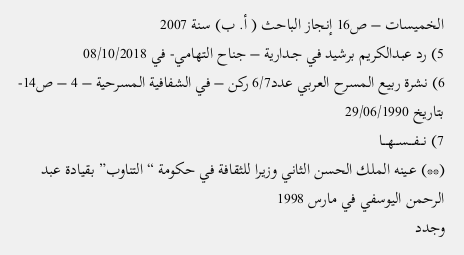الخميسات – ص16 إنجاز الباحث ( أ. ب) سنة 2007
5) رد عبدالكريم برشيد في جـدارية – جناح التهامي- في 08/10/2018
6) نشرة ربيع المسرح العربي عدد6/7 ركن – في الشفافية المسرحية – 4 – ص14- بتاريخ 29/06/1990
7) نـــفـــســـهـــا
(**) عـينه الملك الحسن الثاني وزيرا للثقافة في حكومة “التناوب” بقيادة عبد الرحمن اليوسفي في مارس 1998
وجدد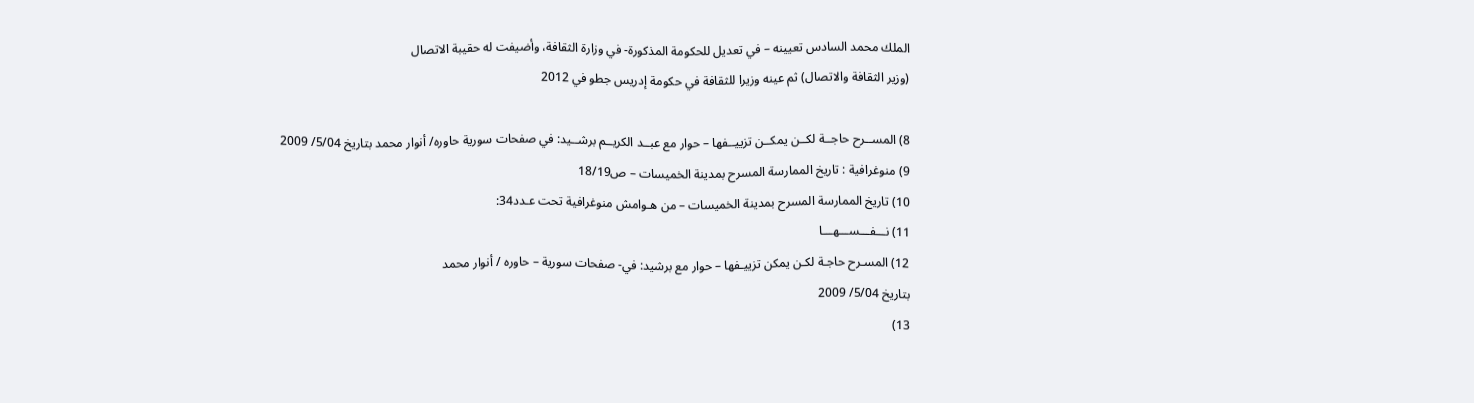الملك محمد السادس تعيينه – في تعديل للحكومة المذكورة- في وزارة الثقافة، وأضيفت له حقيبة الاتصال
(وزير الثقافة والاتصال) ثم عينه وزيرا للثقافة في حكومة إدريس جطو في 2012

8) المســرح حاجــة لكــن يمكــن تزييــفها – حوار مع عبــد الكريــم برشــيد: في صفحات سورية حاوره/ أنوار محمد بتاريخ 5/04/ 2009
9) منوغرافية : تاريخ الممارسة المسرح بمدينة الخميسات – ص18/19
10) تاريخ الممارسة المسرح بمدينة الخميسات – من هـوامش منوغرافية تحت عـدد34:
11) نـــفـــســـهـــا
12) المسـرح حاجـة لكـن يمكن تزييـفها – حوار مع برشيد: في- صفحات سورية – حاوره / أنوار محمد
بتاريخ 5/04/ 2009
13)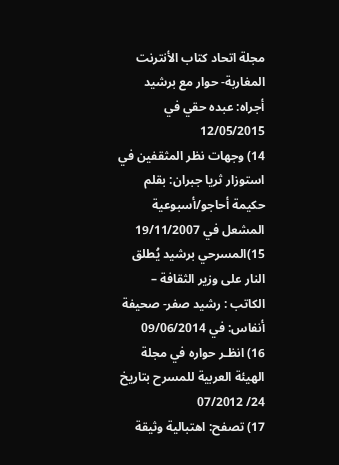مجلة اتحاد كتاب الأنترنت المغاربة- حوار مع برشيد أجراه: عبده حقي في 12/05/2015
14) وجهات نظر المثقفين في استوزار ثريا جبران: بقلم حكيمة أحاجو/أسبوعية المشعل في 19/11/2007
15)المسرحي برشيد يُطلق النار على وزير الثقافة – الكاتب : رشيد صفر- صحيفة أنفاس: في 09/06/2014
16) انظـر حواره في مجلة الهيئة العربية للمسرح بتاريخ 24/ 07/2012
17) تصفح: اهتبالية وثيقة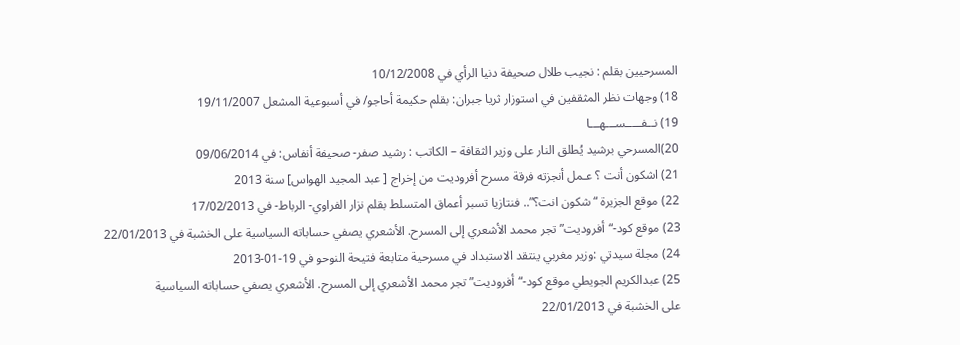المسرحيين بقلم : نجيب طلال صحيفة دنيا الرأي في 10/12/2008
18) وجهات نظر المثقفين في استوزار ثريا جبران: بقلم حكيمة أحاجو/ في أسبوعية المشعل 19/11/2007
19) نــفـــــســـهـــا
20)المسرحي برشيد يُطلق النار على وزير الثقافة – الكاتب : رشيد صفر- صحيفة أنفاس: في 09/06/2014
21) اشكون أنت ؟ عـمل أنجزته فرقة مسرح أفروديت من إخراج [ عبد المجيد الهواس] سنة 2013
22) موقع الجزيرة “شكون انت؟”.. فنتازيا تسبر أعماق المتسلط بقلم نزار الفراوي- الرباط- في 17/02/2013
23) موقع كود-“أفروديت” تجر محمد الأشعري إلى المسرح. الأشعري يصفي حساباته السياسية على الخشبة في 22/01/2013
24) مجلة سيدتي :وزير مغربي ينتقد الاستبداد في مسرحية متابعة فتيحة النوحو في 19-01-2013
25) عبدالكريم الجويطي موقع كود-“أفروديت” تجر محمد الأشعري إلى المسرح. الأشعري يصفي حساباته السياسية
على الخشبة في 22/01/2013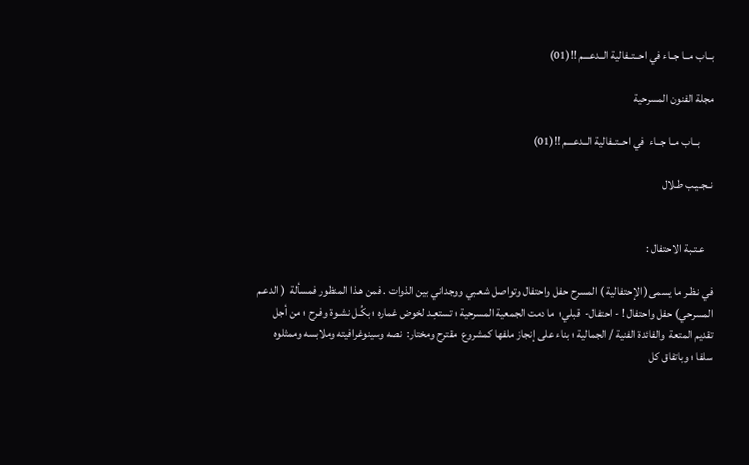بــاب مــا جــاء في احــتــفالية الــدعـــم !!(01)

مجلة الفنون المسرحية

      بــاب مــا جــاء  في احــتــفالية الــدعـــم !!(01)

نــجـيـب طـلال


    عـتـبة الاحتفال :

في نـظـر ما يسمى( الإحتفالية ) المسرح حفل واحتفال وتواصل شعـبي ووجداني بين الذوات . فمن هـذا المنظور فمسألة  ( الدعـم المسرحي) حفل واحتفال ! - احتفال-  قبلي؛  ما دمت الجمعية المسرحية ؛ تستعِـد لخوض غماره ؛ بكُـل نشـوة وفـرح ؛ من أجل تقديم المتعة  والفائدة الفنية / الجمالية ؛ بناء على إنجاز ملفها كمشروع  مقترح ومختار:  نصه وسينوغرافيته وملابسه وممثلوه سلفا ؛ وباتفاق كل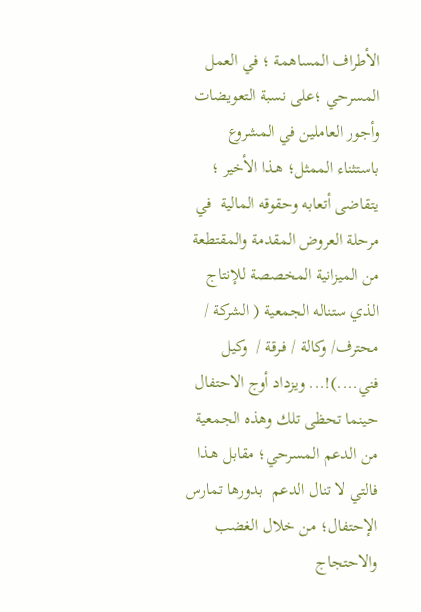الأطراف المساهمة ؛ في العمل المسرحي ؛على نسبة التعويضات وأجور العاملين في المشروع باستثناء الممثل؛ هـذا الأخير ؛ يتقاضى أتعابه وحقوقه المالية  في مرحلة العروض المقدمة والمقتطعة من الميزانية المخصصة للإنتاج الذي ستناله الجمعية ( الشركة / محترف/ وكالة / فـرقة /  وكيل فني....)!... ويزداد أوج الاحتفال حينما تحظى تلك وهذه الجمعية من الدعم المسرحي؛ مقابل هـذا فالتي لا تنال الدعم  بدورها تمارس الإحتفال؛ من خلال الغضب والاحتجاج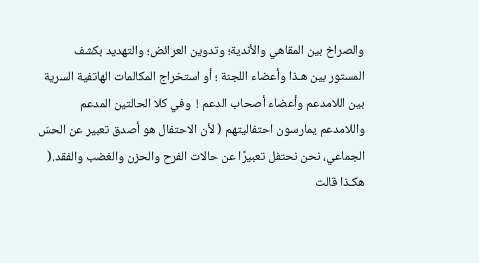والصراخ بين المقاهي والأندية؛ وتدوين العرائض؛ والتهديد بكشف المستور بين هـذا وأعضاء اللجنة ؛ أو استخراج المكالمات الهاتفية السرية بين اللامدعم وأعضاء أصحاب الدعم !  وفي كلا الحالتين المدعم واللامدعم يمارسون احتفاليتهم ( لأن الاحتفال هو أصدق تعبير عن الحسّ الجماعي، نحن نحتفل تعبيرًا عن حالات الفرح والحزن والغضب والفقد.( هكـذا قالت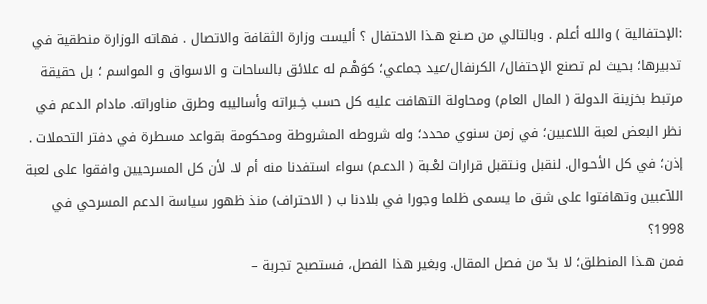:الإحتفالية ) والله أعلم . وبالتالي من صـنع هـذا الاحتفال ؟ أليست وزارة الثقافة والاتصال . فهاته الوزارة منطقية في تدبيرها؛ بحيث لم تصنع الإحتفال/ الكرنفال/عيد جماعي؛ كوَهْـم له علائق بالساحات و الاسواق و المواسم ؛ بل حقيقة مرتبط بخزينة الدولة ( المال العام) ومحاولة التهافت عليه كل حسب خِـبراته وأساليبه وطرق مناوراته. مادام الدعم في نظر البعض لعبة اللاعبين؛ في زمن سنوي محدد؛ وله شروطه المشروطة ومحكومة بقواعد مسطرة في دفتر التحملات .       إذن؛ في كل الأحـوال. لنقبل ونـتقبل قرارات لعْـبة ( الدعـم) سواء استفدنا منه أم لا. لأن كل المسرحيين وافقوا على لعبة اللآعبين وتهافتوا على شق ما يسمى ظلما وجورا في بلادنا ب ( الاحتراف) منذ ظهور سياسة الدعم المسرحي في 1998؟
فمن هـذا المنطلق؛ لا بدّ من فصل المقال. وبغير هذا الفصل، فستصبح تجربة –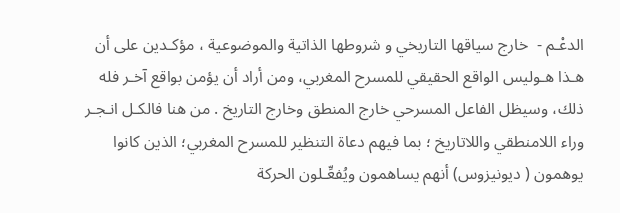الدعْـم -  خارج سياقها التاريخي و شروطها الذاتية والموضوعية ، مؤكـدين على أن هـذا هـوليس الواقع الحقيقي للمسرح المغربي، ومن أراد أن يؤمن بواقع آخـر فله ذلك، وسيظل الفاعل المسرحي خارج المنطق وخارج التاريخ . من هنا فالكـل انـجـر وراء اللامنطقي واللاتاريخ ؛ بما فيهم دعاة التنظير للمسرح المغربي؛ الذين كانوا يوهمون ( ديونيزوس) أنهم يساهمون ويُفعِّـلون الحركة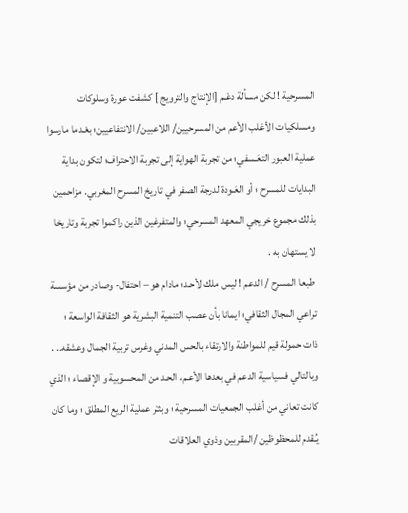المسرحية ! لكن مسألة دعْـم [الإنتاج والترويج ] كشفت عورة وسلوكات ومسلكيات الأغلب الأعم من المسرحيين/ اللاعبين/ الانتفاعيين؛ بعْـدما مارسوا عملية العبور التعَـسفي؛ من تجربة الهواية إلى تجربة الاحتراف؛ لتكون بداية البدايات للمسرح ؛ أو العَـودة لدرجة الصفر في تاريخ المسرح المغربي. مزاحمين بذلك مجموع خريجي المعهد المسرحي؛ والمتفرغين الذين راكموا تجربة وتاريخا لا يستهان به .
 طبعا المسرح / الدعم ! ليس ملك لأحـد؛ مادام هو – احتفال- وصادر من مؤسسة تراعي المجال الثقافي؛ ايمانا بأن عصب التنمية البشرية هو الثقافة الواسعة ؛ ذات حمولة قيم للمواطنة والارتقاء بالحس المدني وغرس تربية الجمال وعشقه.. . وبالتالي فسياسية الدعم في بعدها الأعـم، الحـد من المحسوبية و الإقصاء ؛ الذي كانت تعاني من أغلب الجمعيات المسرحية ؛ وبثـْر عملية الريع المطلق ؛ وما كان يُـقدم للمحظوظين /المقربين وذوي العلاقات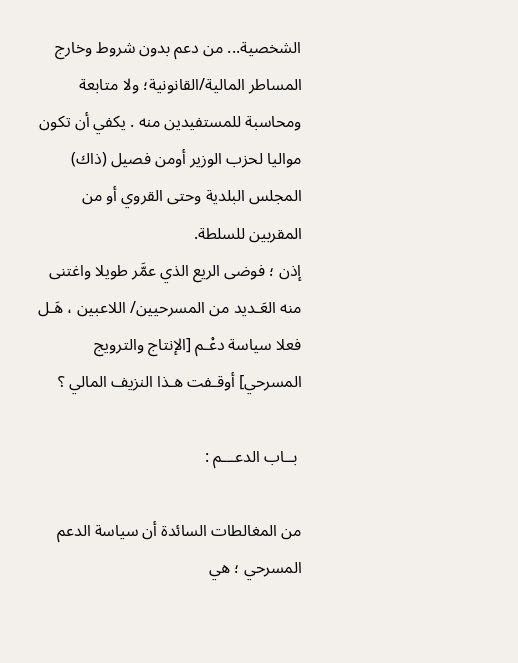الشخصية... من دعم بدون شروط وخارج المساطر المالية/القانونية؛ ولا متابعة ومحاسبة للمستفيدين منه . يكفي أن تكون مواليا لحزب الوزير أومن فصيل (ذاك) المجلس البلدية وحتى القروي أو من المقربين للسلطة.
إذن ؛ فوضى الريع الذي عمَّر طويلا واغتنى منه العَـديد من المسرحيين/ اللاعبين ، هَـل فعلا سياسة دعْـم [الإنتاج والترويج المسرحي] أوقـفت هـذا النزيف المالي ؟

 بــاب الدعـــم :

من المغالطات السائدة أن سياسة الدعم المسرحي ؛ هي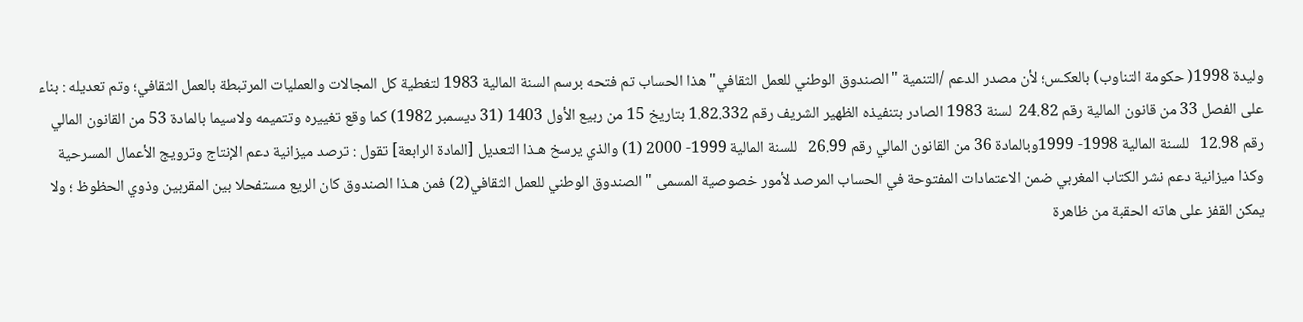وليدة 1998( حكومة التناوب) بالعكـس؛ لأن مصدر الدعم /التنمية "الصندوق الوطني للعمل الثقافي" هذا الحساب تم فتحه برسم السنة المالية 1983 لتغطية كل المجالات والعمليات المرتبطة بالعمل الثقافي؛ وتم تعديله : بناء على الفصل 33 من قانون المالية رقم 24.82  لسنة 1983 الصادر بتنفيذه الظهير الشريف رقم 1.82.332 بتاريخ 15 من ربيع الأول 1403 (31 ديسمبر 1982) كما وقع تغييره وتتميمه ولاسيما بالمادة 53 من القانون المالي رقم 12.98   للسنة المالية 1998- 1999وبالمادة 36 من القانون المالي رقم 26.99   للسنة المالية 1999- 2000 (1) والذي يرسخ هـذا التعديل [المادة الرابعة] تقول : ترصد ميزانية دعم الإنتاج وترويج الأعمال المسرحية وكذا ميزانية دعم نشر الكتاب المغربي ضمن الاعتمادات المفتوحة في الحساب المرصد لأمور خصوصية المسمى " الصندوق الوطني للعمل الثقافي(2) فمن هـذا الصندوق كان الريع مستفحلا بين المقربين وذوي الحظوظ ؛ ولا يمكن القفز على هاته الحقبة من ظاهرة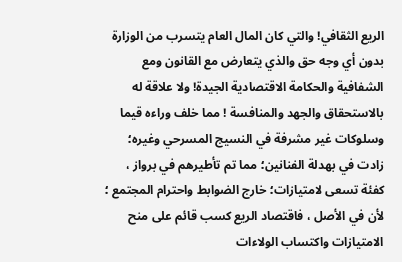الريع الثقافي! والتي كان المال العام يتسرب من الوزارة بدون أي وجه حق والذي يتعارض مع القانون ومع الشفافية والحكامة الاقتصادية الجيدة! ولا علاقة له بالاستحقاق والجهد والمنافسة ! مما خلف وراءه قيما وسلوكات غير مشرفة في النسيج المسرحي وغيره؛ زادت في بهدلة الفنانين؛ مما تم تأطيرهم في برواز ، كفئة تسعى لامتيازات؛ خارج الضوابط واحترام المجتمع ؛ لأن في الأصل ، فاقتصاد الريع كسب قائم على منح الامتيازات واكتساب الولاءات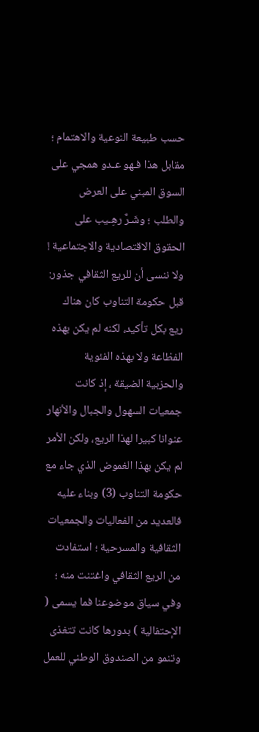حسب طبيعة النوعية والاهتمام ؛ مقابل هذا فـهو عـدو همجي على السوق المبني على العرض والطلب ؛ وشَـرٌّ رهِـيب على الحقوق الاقتصادية والاجتماعية ! ولا ننسى أن للريع الثقافي جذور: قبل حكومة التناوب كان هناك ريع بكل تأكيد، لكنه لم يكن بهذه الفظاعة ولا بهذه الفئوية والحزبية الضيقة ، إذ كانت جمعيات السهول والجبال والأنهار عنوانا كبيرا لهذا الريع، ولكن الأمر لم يكن بهذا الغموض الذي جاء مع حكومة التناوب (3) وبناء عليه فالعديد من الفعاليات والجمعيات الثقافية والمسرحية ؛ استفادت من الريع الثقافي واغتنت منه ؛ وفي سياق موضوعنا فما يسمى ( الإحتفالية ) بدورها كانت تتغذى وتنمو من الصندوق الوطني للعمل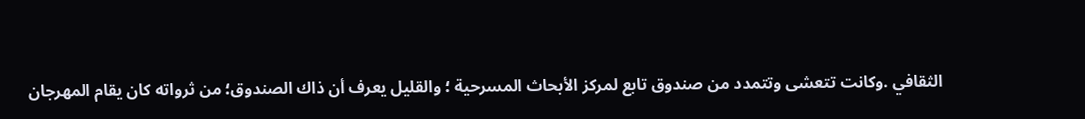الثقافي .وكانت تتعشى وتتمدد من صندوق تابع لمركز الأبحاث المسرحية ؛ والقليل يعرف أن ذاك الصندوق؛ من ثرواته كان يقام المهرجان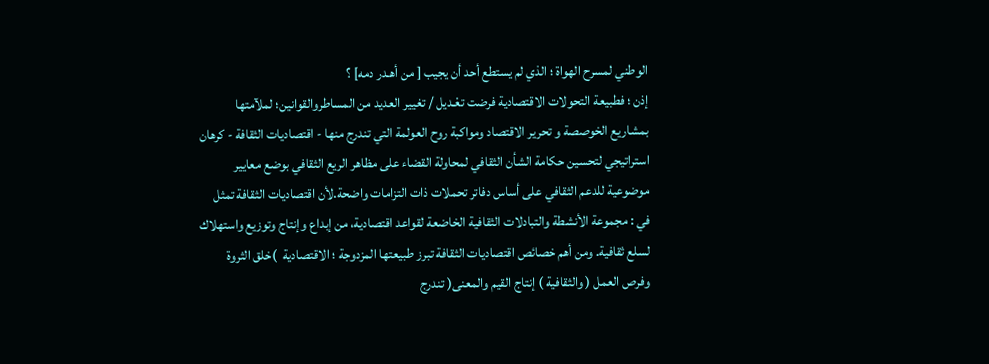الوطني لمسرح الهواة ؛ الذي لم يستطع أحد أن يجيب [ من أهـدر دمه] ؟
إذن ؛ فطبيعة التحولات الاقتصادية فرضت تعْـديل / تغيير العديد من المساطروالقوانين؛ لملآمتها بمشاريع الخوصصة و تحرير الاقتصاد ومواكبة روح العولمة التي تندرج منها - اقتصاديات الثقافة - كرهان استراتيجي لتحسين حكامة الشأن الثقافي لمحاولة القضاء على مظاهر الريع الثقافي بوضع معايير موضوعية للدعم الثقافي على أساس دفاتر تحملات ذات التزامات واضحة.لأن اقتصاديات الثقافة تمثل في : مجموعة الأنشطة والتبادلات الثقافية الخاضعة لقواعد اقتصادية، من إبداع وإنتاج وتوزيع واستهلاك لسلع ثقافية. ومن أهم خصائص اقتصاديات الثقافة تبرز طبيعتها المزدوجة ؛ الاقتصادية  )خلق الثروة وفرص العمل ( والثقافية ) إنتاج القيم والمعنى( تندرج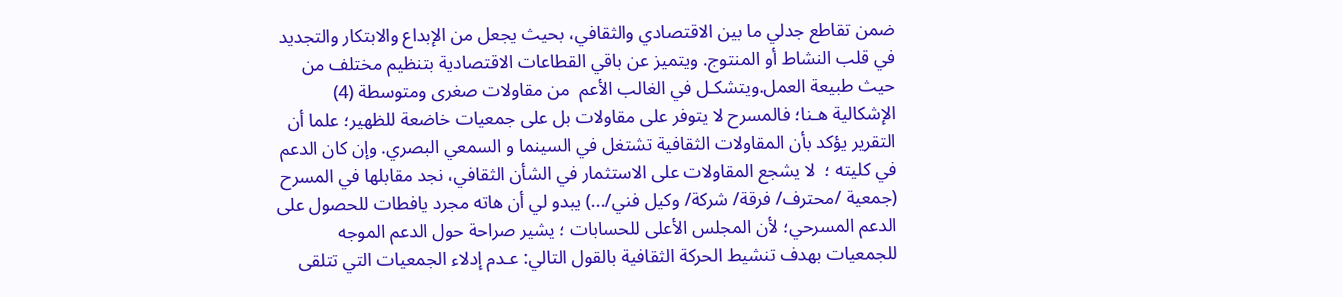ضمن تقاطع جدلي ما بين الاقتصادي والثقافي، بحيث يجعل من الإبداع والابتكار والتجديد في قلب النشاط أو المنتوج. ويتميز عن باقي القطاعات الاقتصادية بتنظيم مختلف من حيث طبيعة العمل.ويتشكـل في الغالب الأعم  من مقاولات صغرى ومتوسطة (4) الإشكالية هـنا؛ فالمسرح لا يتوفر على مقاولات بل على جمعيات خاضعة للظهير؛ علما أن التقرير يؤكد بأن المقاولات الثقافية تشتغل في السينما و السمعي البصري. وإن كان الدعم في كليته ؛  لا يشجع المقاولات على الاستثمار في الشأن الثقافي، نجد مقابلها في المسرح (جمعية /محترف/ فرقة/ شركة/ وكيل فني/...) يبدو لي أن هاته مجرد يافطات للحصول على الدعم المسرحي؛ لأن المجلس الأعلى للحسابات ؛ يشير صراحة حول الدعم الموجه للجمعيات بهدف تنشيط الحركة الثقافية بالقول التالي: عـدم إدلاء الجمعيات التي تتلقى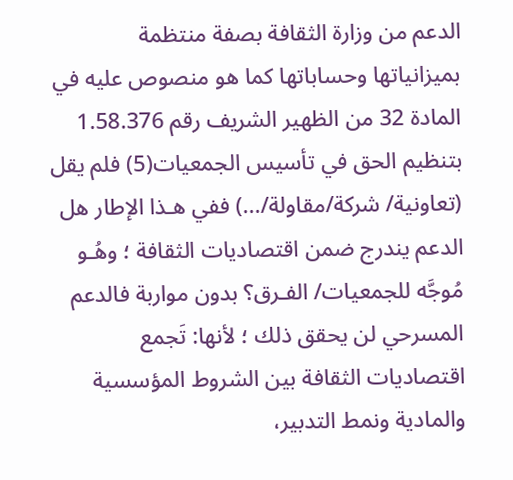الدعم من وزارة الثقافة بصفة منتظمة بميزانياتها وحساباتها كما هو منصوص عليه في المادة 32 من الظهير الشريف رقم 1.58.376 بتنظيم الحق في تأسيس الجمعيات(5) فلم يقل (تعاونية/ شركة/مقاولة/...) ففي هـذا الإطار هل الدعم يندرج ضمن اقتصاديات الثقافة ؛ وهُـو مُوجَّه للجمعيات/ الفـرق؟ بدون مواربة فالدعم المسرحي لن يحقق ذلك ؛ لأنها: تَجمع اقتصاديات الثقافة بين الشروط المؤسسية والمادية ونمط التدبير،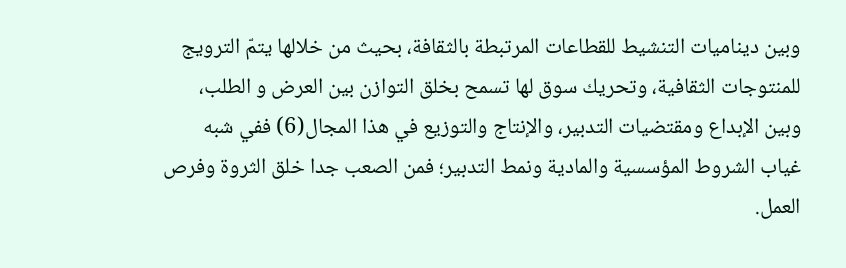وبين ديناميات التنشيط للقطاعات المرتبطة بالثقافة، بحيث من خلالها يتمّ الترويج للمنتوجات الثقافية، وتحريك سوق لها تسمح بخلق التوازن بين العرض و الطلب، وبين الإبداع ومقتضيات التدبير، والإنتاج والتوزيع في هذا المجال(6) ففي شبه غياب الشروط المؤسسية والمادية ونمط التدبير؛ فمن الصعب جدا خلق الثروة وفرص العمل.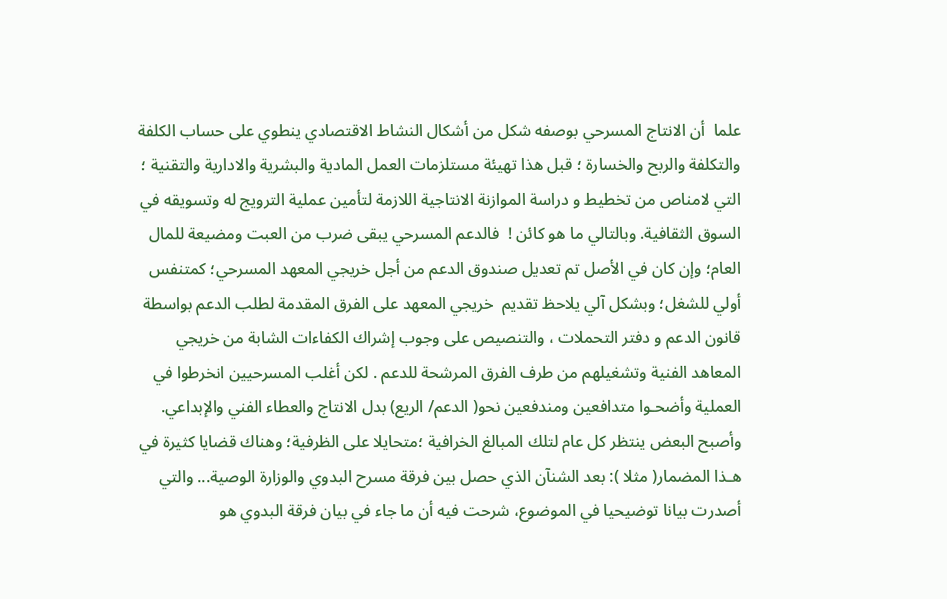علما  أن الانتاج المسرحي بوصفه شكل من أشكال النشاط الاقتصادي ينطوي على حساب الكلفة والتكلفة والربح والخسارة ؛ قبل هذا تهيئة مستلزمات العمل المادية والبشرية والادارية والتقنية ؛ التي لامناص من تخطيط و دراسة الموازنة الانتاجية اللازمة لتأمين عملية الترويج له وتسويقه في السوق الثقافية. وبالتالي ما هو كائن !  فالدعم المسرحي يبقى ضرب من العبت ومضيعة للمال العام؛ وإن كان في الأصل تم تعديل صندوق الدعم من أجل خريجي المعهد المسرحي؛ كمتنفس أولي للشغل؛ وبشكل آلي يلاحظ تقديم  خريجي المعهد على الفرق المقدمة لطلب الدعم بواسطة قانون الدعم و دفتر التحملات ، والتنصيص على وجوب إشراك الكفاءات الشابة من خريجي المعاهد الفنية وتشغيلهم من طرف الفرق المرشحة للدعم . لكن أغلب المسرحيين انخرطوا في العملية وأضحـوا متدافعين ومندفعين نحو( الدعم/ الريع) بدل الانتاج والعطاء الفني والإبداعي. وأصبح البعض ينتظر كل عام لتلك المبالغ الخرافية ؛متحايلا على الظرفية؛ وهناك قضايا كثيرة في هـذا المضمار( مثلا ): بعد الشنآن الذي حصل بين فرقة مسرح البدوي والوزارة الوصية... والتي أصدرت بيانا توضيحيا في الموضوع، شرحت فيه أن ما جاء في بيان فرقة البدوي هو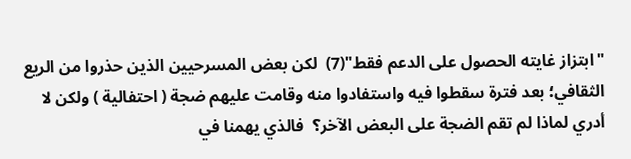"ابتزاز غايته الحصول على الدعم فقط"(7)  لكن بعض المسرحيين الذين حذروا من الريع الثقافي؛ بعد فترة سقطوا فيه واستفادوا منه وقامت عليهم ضجة ( احتفالية ) ولكن لا أدري لماذا لم تقم الضجة على البعض الآخر؟  فالذي يهمنا في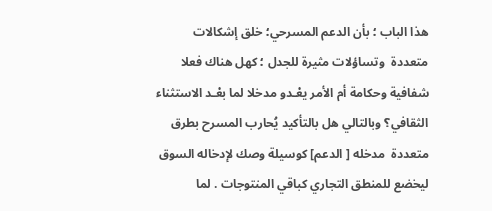هذا الباب ؛ بأن الدعم المسرحي؛ خلق إشكالات متعددة  وتساؤلات مثيرة للجدل ؛ كهل هناك فعلا شفافية وحكامة أم الأمر يعْـدو مدخلا لما بعْـد الاستثناء الثقافي؟ وبالتالي هل بالتأكيد يُحارب المسرح بطرق متعددة  مدخله [ الدعم] كوسيلة وصك لإدخاله السوق  ليخضع للمنطق التجاري كباقي المنتوجات . لما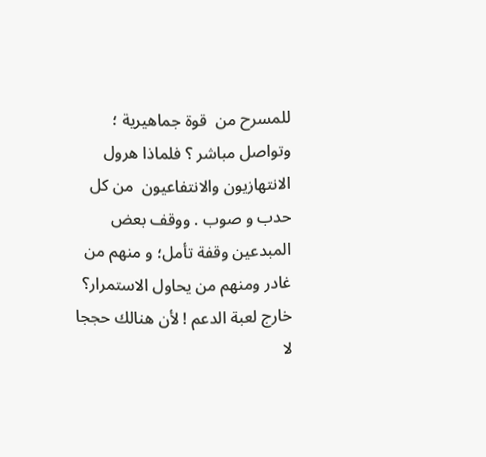للمسرح من  قوة جماهيرية ؛ وتواصل مباشر ؟ فلماذا هرول الانتهازيون والانتفاعيون  من كل حدب و صوب . ووقف بعض المبدعين وقفة تأمل؛ و منهم من غادر ومنهم من يحاول الاستمرار؟ خارج لعبة الدعم ! لأن هنالك حججا لا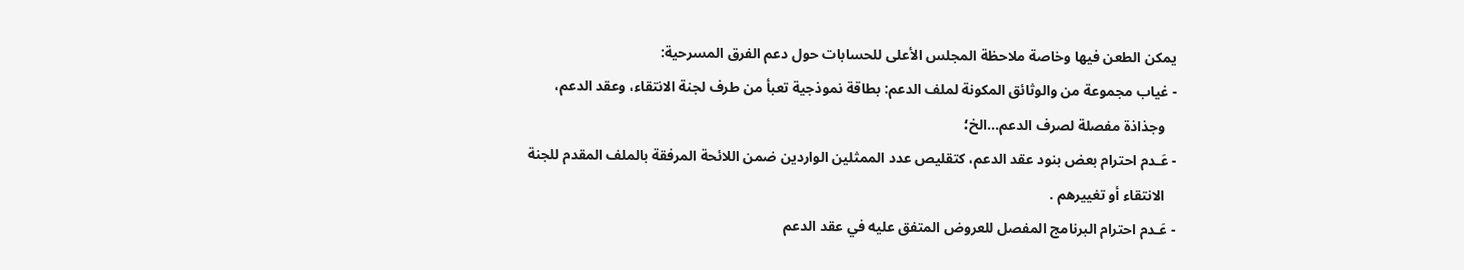يمكن الطعن فيها وخاصة ملاحظة المجلس الأعلى للحسابات حول دعم الفرق المسرحية:
- غياب مجموعة من والوثائق المكونة لملف الدعم: بطاقة نموذجية تعبأ من طرف لجنة الانتقاء، وعقد الدعم،
   وجذاذة مفصلة لصرف الدعم...الخ؛
- عَـدم احترام بعض بنود عقد الدعم، كتقليص عدد الممثلين الواردين ضمن اللائحة المرفقة بالملف المقدم للجنة
   الانتقاء أو تغييرهم .
- عَـدم احترام البرنامج المفصل للعروض المتفق عليه في عقد الدعم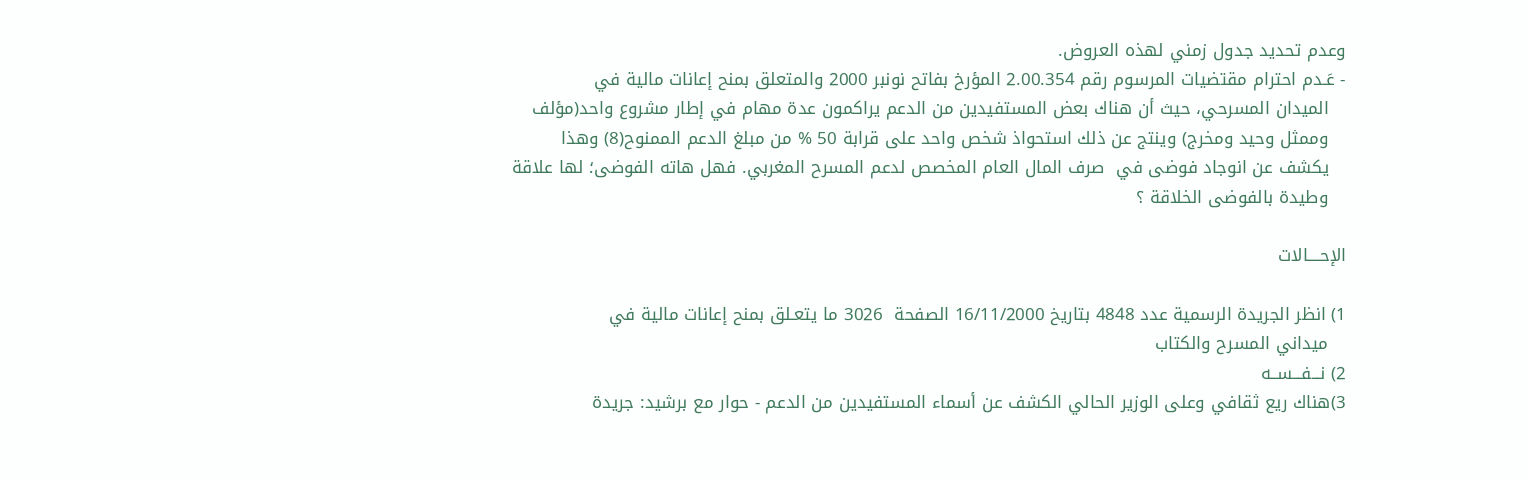وعدم تحديد جدول زمني لهذه العروض.
- عَـدم احترام مقتضيات المرسوم رقم 2.00.354 المؤرخ بفاتح نونبر 2000 والمتعلق بمنح إعانات مالية في
   الميدان المسرحي، حيث أن هناك بعض المستفيدين من الدعم يراكمون عدة مهام في إطار مشروع واحد(مؤلف
   وممثل وحيد ومخرج) وينتج عن ذلك استحواذ شخص واحد على قرابة 50 % من مبلغ الدعم الممنوح(8) وهذا
   يكشف عن انوجاد فوضى في  صرف المال العام المخصص لدعم المسرح المغربي. فهل هاته الفوضى؛ لها علاقة
   وطيدة بالفوضى الخلاقة ؟

الإحــــالات

1) انظر الجريدة الرسمية عدد 4848 بتاريخ 16/11/2000 الصفحة  3026 ما يتعـلق بمنح إعانات مالية في
   ميداني المسرح والكتاب
2) نـــفـــســه
3)هناك ريع ثقافي وعلى الوزير الحالي الكشف عن أسماء المستفيدين من الدعم - حوار مع برشيد: جريدة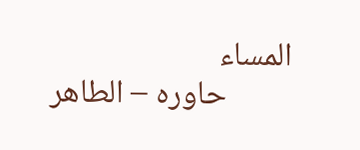المساء
         حاوره – الطاهر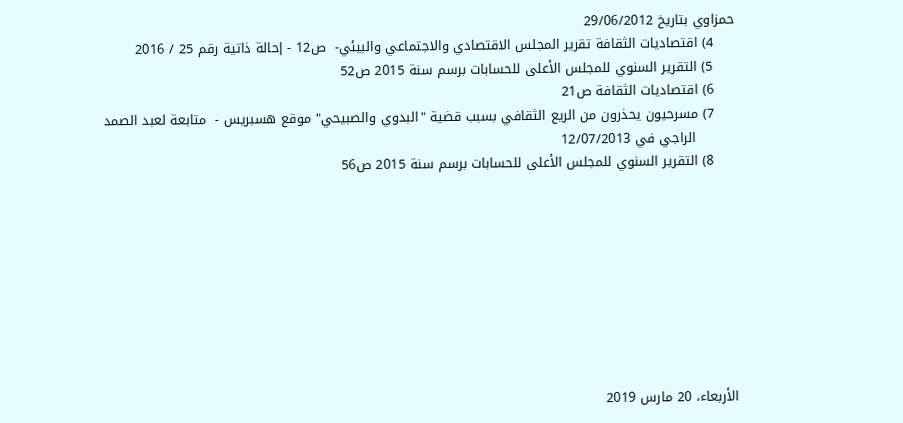حمزاوي بتاريخ 29/06/2012
     4) اقتصاديات الثقافة تقرير المجلس الاقتصادي والاجتماعي والبيئي-  ص12 - إحالة ذاتية رقم 25 / 2016
     5) التقرير السنوي للمجلس الأعلى للحسابات برسم سنة 2015 ص52
     6) اقتصاديات الثقافة ص21
     7) مسرحيون يحذرون من الريع الثقافي بسبب قضية "البدوي والصبيحي" موقع هسبريس -  متابعة لعبد الصمد
         الراجي في 12/07/2013
     8) التقرير السنوي للمجلس الأعلى للحسابات برسم سنة 2015 ص56









الأربعاء، 20 مارس 2019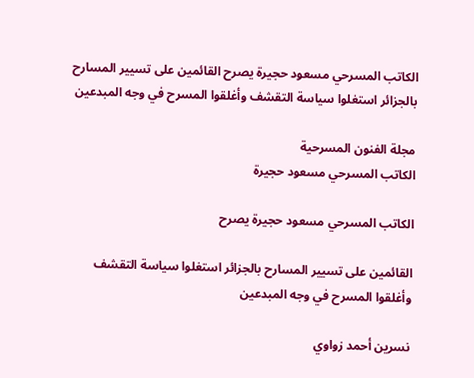الكاتب المسرحي مسعود حجيرة يصرح القائمين على تسيير المسارح بالجزائر استغلوا سياسة التقشف وأغلقوا المسرح في وجه المبدعين

مجلة الفنون المسرحية
الكاتب المسرحي مسعود حجيرة

الكاتب المسرحي مسعود حجيرة يصرح

القائمين على تسيير المسارح بالجزائر استغلوا سياسة التقشف وأغلقوا المسرح في وجه المبدعين

نسرين أحمد زواوي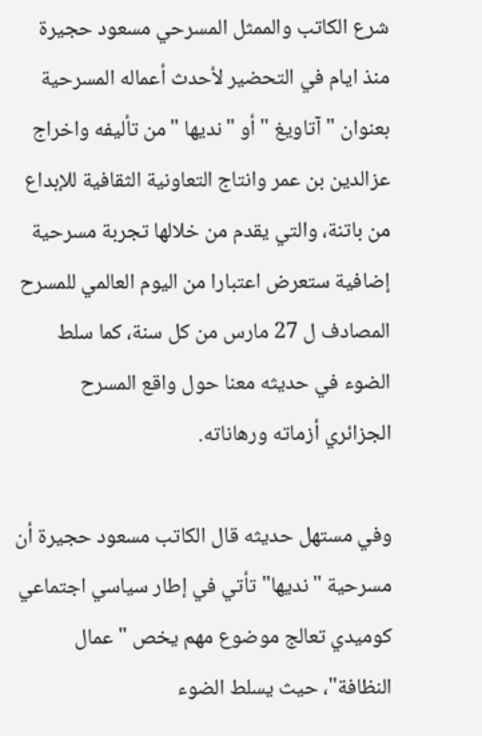شرع الكاتب والممثل المسرحي مسعود حجيرة منذ ايام في التحضير لأحدث أعماله المسرحية بعنوان " آتاويغ " أو "نديها "من تأليفه واخراج عزالدين بن عمر وانتاج التعاونية الثقافية للإبداع من باتنة، والتي يقدم من خلالها تجربة مسرحية إضافية ستعرض اعتبارا من اليوم العالمي للمسرح المصادف ل 27 مارس من كل سنة، كما سلط الضوء في حديثه معنا حول واقع المسرح الجزائري أزماته ورهاناته.

وفي مستهل حديثه قال الكاتب مسعود حجيرة أن مسرحية "نديها" تأتي في إطار سياسي اجتماعي  كوميدي تعالج موضوع مهم يخص "عمال النظافة"، حيث يسلط الضوء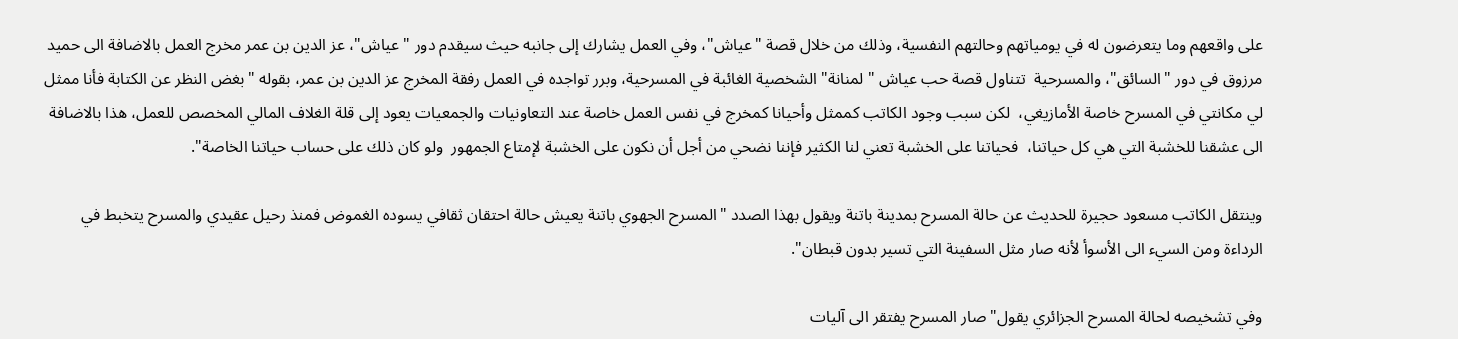على واقعهم وما يتعرضون له في يومياتهم وحالتهم النفسية، وذلك من خلال قصة "عياش"، وفي العمل يشارك إلى جانبه حيث سيقدم دور " عياش"، عز الدين بن عمر مخرج العمل بالاضافة الى حميد مرزوق في دور "السائق"، والمسرحية  تتناول قصة حب عياش " لمنانة" الشخصية الغائبة في المسرحية، وبرر تواجده في العمل رفقة المخرج عز الدين بن عمر، بقوله "بغض النظر عن الكتابة فأنا ممثل لي مكانتي في المسرح خاصة الأمازيغي،  لكن سبب وجود الكاتب كممثل وأحيانا كمخرج في نفس العمل خاصة عند التعاونيات والجمعيات يعود إلى قلة الغلاف المالي المخصص للعمل، هذا بالاضافة الى عشقنا للخشبة التي هي كل حياتنا،  فحياتنا على الخشبة تعني لنا الكثير فإننا نضحي من أجل أن نكون على الخشبة لإمتاع الجمهور  ولو كان ذلك على حساب حياتنا الخاصة".

وينتقل الكاتب مسعود حجيرة للحديث عن حالة المسرح بمدينة باتنة ويقول بهذا الصدد "المسرح الجهوي باتنة يعيش حالة احتقان ثقافي يسوده الغموض فمنذ رحيل عقيدي والمسرح يتخبط في الرداءة ومن السيء الى الأسوأ لأنه صار مثل السفينة التي تسير بدون قبطان".

وفي تشخيصه لحالة المسرح الجزائري يقول" صار المسرح يفتقر الى آليات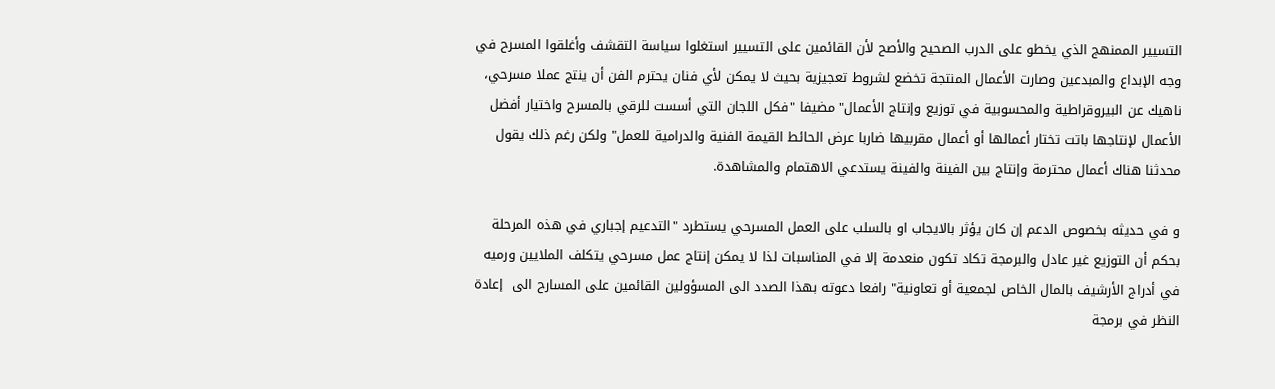التسيير الممنهج الذي يخطو على الدرب الصحيح والأصح لأن القائمين على التسيير استغلوا سياسة التقشف وأغلقوا المسرح في وجه الإبداع والمبدعين وصارت الأعمال المنتجة تخضع لشروط تعجيزية بحيث لا يمكن لأي فنان يحترم الفن أن ينتج عملا مسرحي، ناهيك عن البيروقراطية والمحسوبية في توزيع وإنتاج الأعمال" مضيفا "فكل اللجان التي أسست للرقي بالمسرح واختيار أفضل الأعمال لإنتاجها باتت تختار أعمالها أو أعمال مقربيها ضاربا عرض الحائط القيمة الفنية والدرامية للعمل" ولكن رغم ذلك يقول محدثنا هناك أعمال محترمة وإنتاج بين الفينة والفينة يستدعي الاهتمام والمشاهدة.

و في حديثه بخصوص الدعم إن كان يؤثر بالايجاب او بالسلب على العمل المسرحي يستطرد "التدعيم إجباري في هذه المرحلة بحكم أن التوزيع غير عادل والبرمجة تكاد تكون منعدمة إلا في المناسبات لذا لا يمكن إنتاج عمل مسرحي يتكلف الملايين ورميه في أدراج الأرشيف بالمال الخاص لجمعية أو تعاونية" رافعا دعوته بهذا الصدد الى المسؤولين القائمين على المسارح الى  إعادة النظر في برمجة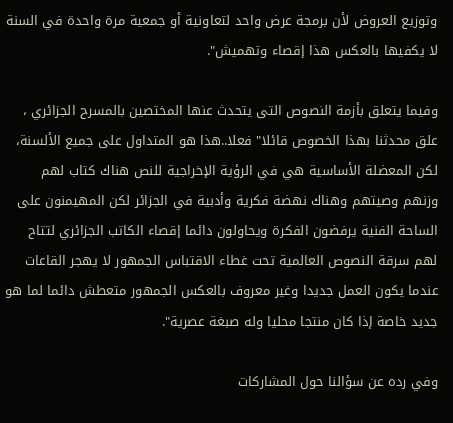وتوزيع العروض لأن برمجة عرض واحد لتعاونية أو جمعية مرة واحدة في السنة لا يكفيها بالعكس هذا إقصاء وتهميش".

وفيما يتعلق بأزمة النصوص التى يتحدث عنها المختصين بالمسرح الجزائري ، علق محدثنا بهذا الخصوص قائلا" فعلا..هذا هو المتداول على جميع الألسنة، لكن المعضلة الأساسية هي في الرؤية الإخراجية للنص هناك كتاب لهم وزنهم وصيتهم وهناك نهضة فكرية وأدبية في الجزائر لكن المهيمنون على الساحة الفنية يرفضون الفكرة ويحاولون دائما إقصاء الكاتب الجزائري لتتاح لهم سرقة النصوص العالمية تحت غطاء الاقتباس الجمهور لا يهجر القاعات عندما يكون العمل جديدا وغير معروف بالعكس الجمهور متعطش دائما لما هو جديد خاصة إذا كان منتجا محليا وله صبغة عصرية".

وفي رده عن سؤالنا حول المشاركات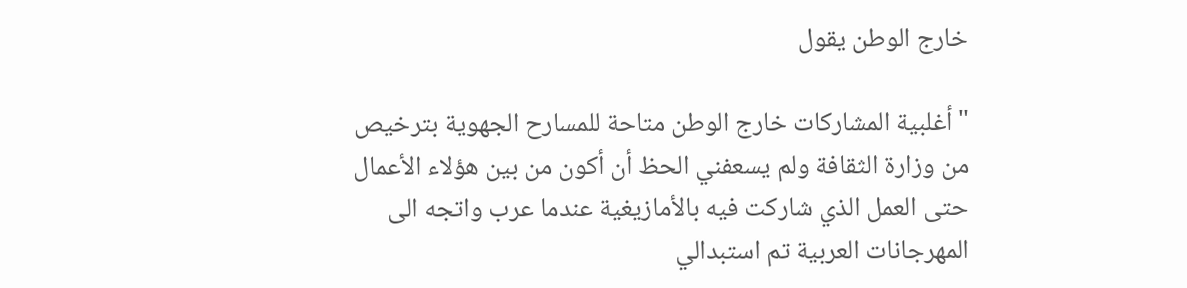خارج الوطن يقول

"أغلبية المشاركات خارج الوطن متاحة للمسارح الجهوية بترخيص من وزارة الثقافة ولم يسعفني الحظ أن أكون من بين هؤلاء الأعمال حتى العمل الذي شاركت فيه بالأمازيغية عندما عرب واتجه الى المهرجانات العربية تم استبدالي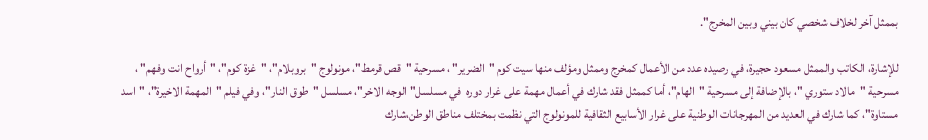بممثل آخر لخلاف شخصي كان بيني وبين المخرج".

للإشارة، الكاتب والممثل مسعود حجيرة، في رصيده عدد من الأعمال كمخرج وممثل ومؤلف منها سيت كوم "الضرير" ، مسرحية "قص قرمط"، مونولوج "بروبلام"، "غزة كوم"، "أرواح انت وفهم" ، مسرحية "مالاد ستوري "، بالإضافة إلى مسرحية "الهام"، أما كممثل فقد شارك في أعمال مهمة على غرار دوره  في مسلسل" الوجه الاخر"، مسلسل "طوق النار"، وفي فيلم "المهمة الاخيرة"، "اسد مستاوة"، كما شارك في العديد من المهرجانات الوطنية على غرار الأسابيع الثقافية للمونولوج التي نظمت بمختلف مناطق الوطن،شارك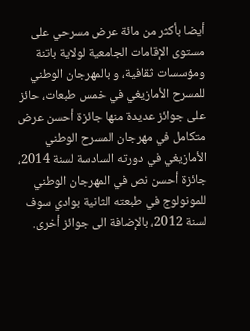أيضا بأكثر من مائة عرض مسرحي على مستوى الإقامات الجامعية لولاية باتنة ومؤسسات ثقافية، و بالمهرجان الوطني للمسرح الأمازيغي في خمس طبعات، حائز على جوائز عديدة منها جائزة أحسن عرض متكامل في مهرجان المسرح الوطني الأمازيغي في دورته السادسة لسنة 2014، جائزة أحسن نص في المهرجان الوطني للمونولوج في طبعته الثانية بوادي سوف لسنة 2012، بالإضافة الى جوائز أخرى.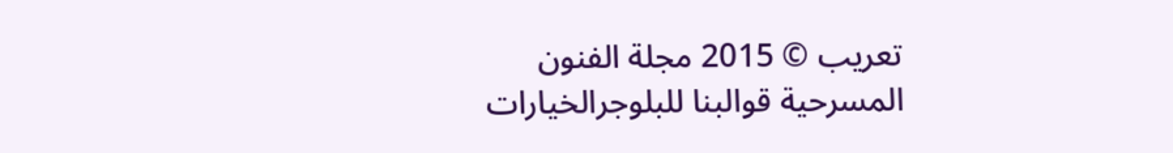تعريب © 2015 مجلة الفنون المسرحية قوالبنا للبلوجرالخيارات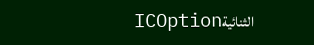الثنائيةICOption